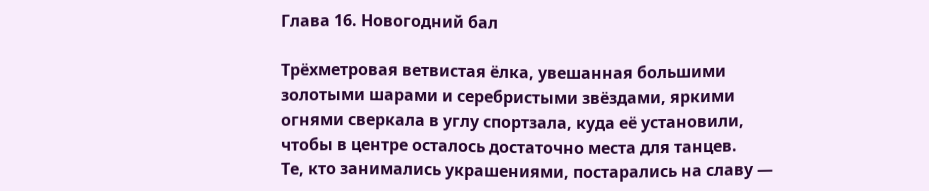Глава 16. Новогодний бал

Трёхметровая ветвистая ёлка, увешанная большими золотыми шарами и серебристыми звёздами, яркими огнями сверкала в углу спортзала, куда её установили, чтобы в центре осталось достаточно места для танцев.
Те, кто занимались украшениями, постарались на славу —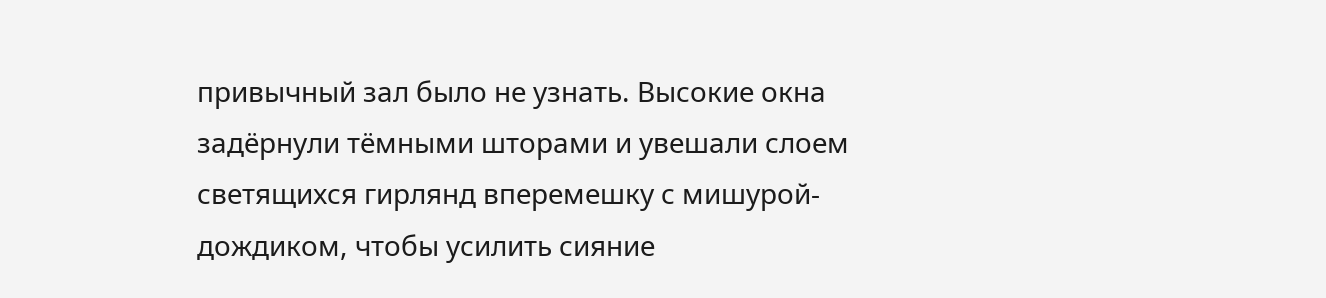привычный зал было не узнать. Высокие окна задёрнули тёмными шторами и увешали слоем светящихся гирлянд вперемешку с мишурой-дождиком, чтобы усилить сияние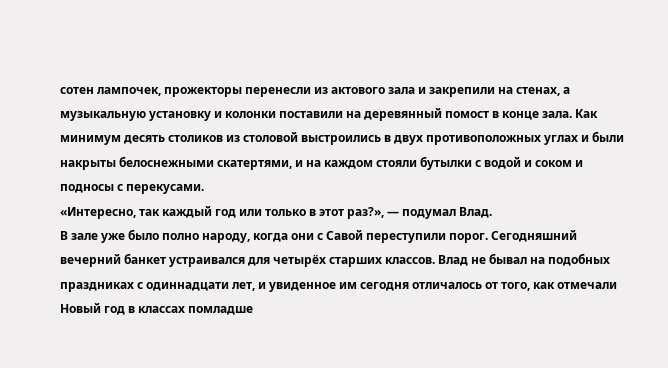сотен лампочек, прожекторы перенесли из актового зала и закрепили на стенах, а музыкальную установку и колонки поставили на деревянный помост в конце зала. Как минимум десять столиков из столовой выстроились в двух противоположных углах и были накрыты белоснежными скатертями, и на каждом стояли бутылки с водой и соком и подносы с перекусами.
«Интересно, так каждый год или только в этот раз?», — подумал Влад.
В зале уже было полно народу, когда они с Савой переступили порог. Сегодняшний вечерний банкет устраивался для четырёх старших классов. Влад не бывал на подобных праздниках с одиннадцати лет, и увиденное им сегодня отличалось от того, как отмечали Новый год в классах помладше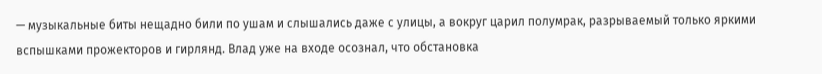— музыкальные биты нещадно били по ушам и слышались даже с улицы, а вокруг царил полумрак, разрываемый только яркими вспышками прожекторов и гирлянд. Влад уже на входе осознал, что обстановка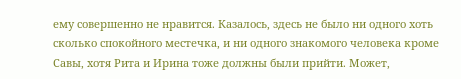ему совершенно не нравится. Казалось, здесь не было ни одного хоть сколько спокойного местечка, и ни одного знакомого человека кроме Савы, хотя Рита и Ирина тоже должны были прийти. Может,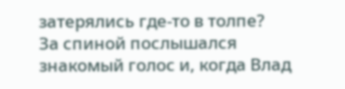затерялись где-то в толпе?
За спиной послышался знакомый голос и, когда Влад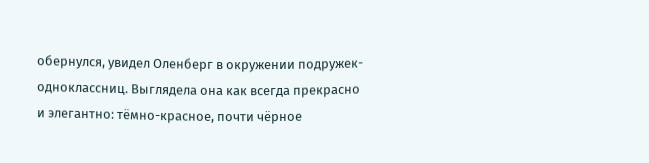обернулся, увидел Оленберг в окружении подружек-одноклассниц. Выглядела она как всегда прекрасно и элегантно: тёмно-красное, почти чёрное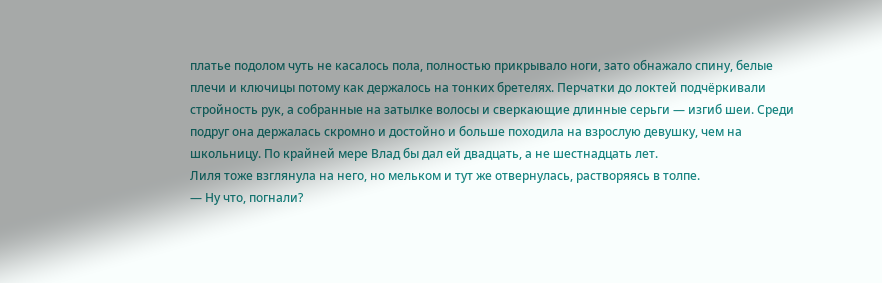платье подолом чуть не касалось пола, полностью прикрывало ноги, зато обнажало спину, белые плечи и ключицы потому как держалось на тонких бретелях. Перчатки до локтей подчёркивали стройность рук, а собранные на затылке волосы и сверкающие длинные серьги — изгиб шеи. Среди подруг она держалась скромно и достойно и больше походила на взрослую девушку, чем на школьницу. По крайней мере Влад бы дал ей двадцать, а не шестнадцать лет.
Лиля тоже взглянула на него, но мельком и тут же отвернулась, растворяясь в толпе.
— Ну что, погнали?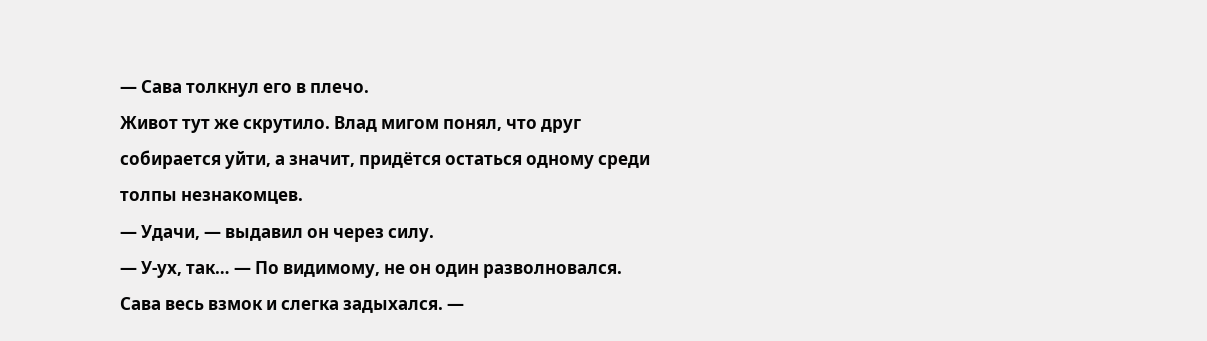— Сава толкнул его в плечо.
Живот тут же скрутило. Влад мигом понял, что друг собирается уйти, а значит, придётся остаться одному среди толпы незнакомцев.
— Удачи, — выдавил он через силу.
— У-ух, так… — По видимому, не он один разволновался. Сава весь взмок и слегка задыхался. —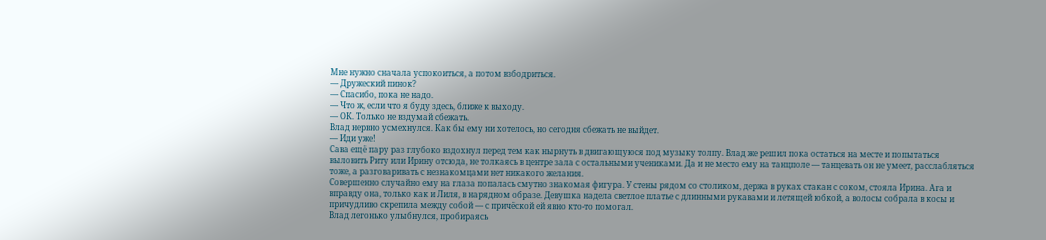Мне нужно сначала успокоиться, а потом взбодриться.
— Дружеский пинок?
— Спасибо, пока не надо.
— Что ж, если что я буду здесь, ближе к выходу.
— ОК. Только не вздумай сбежать.
Влад нервно усмехнулся. Как бы ему ни хотелось, но сегодня сбежать не выйдет.
— Иди уже!
Сава ещё пару раз глубоко вздохнул перед тем как нырнуть в двигающуюся под музыку толпу. Влад же решил пока остаться на месте и попытаться выловить Риту или Ирину отсюда, не толкаясь в центре зала с остальными учениками. Да и не место ему на танцполе — танцевать он не умеет, расслабляться тоже, а разговаривать с незнакомцами нет никакого желания.
Совершенно случайно ему на глаза попалась смутно знакомая фигура. У стены рядом со столиком, держа в руках стакан с соком, стояла Ирина. Ага и вправду она, только как и Лиля, в нарядном образе. Девушка надела светлое платье с длинными рукавами и летящей юбкой, а волосы собрала в косы и причудливо скрепила между собой — с причёской ей явно кто-то помогал.
Влад легонько улыбнулся, пробираясь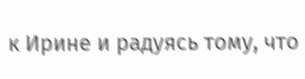к Ирине и радуясь тому, что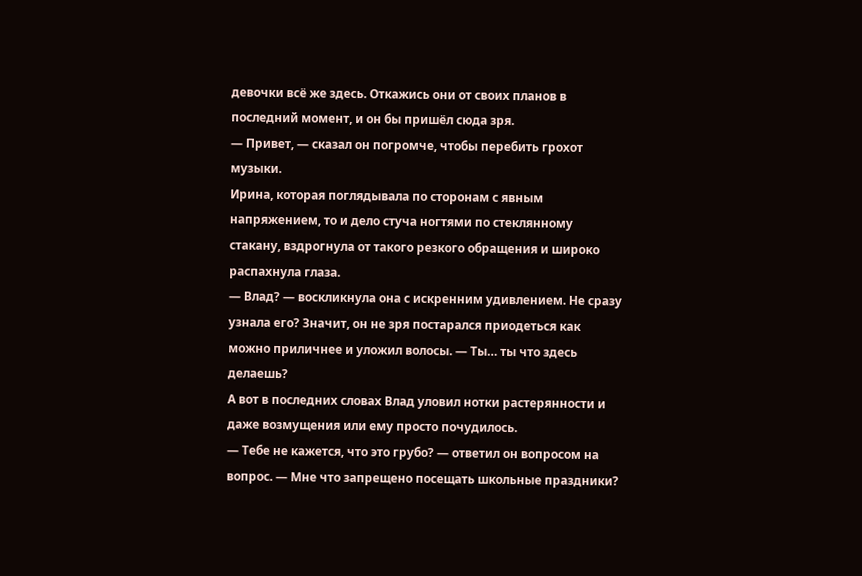девочки всё же здесь. Откажись они от своих планов в последний момент, и он бы пришёл сюда зря.
— Привет, — сказал он погромче, чтобы перебить грохот музыки.
Ирина, которая поглядывала по сторонам с явным напряжением, то и дело стуча ногтями по стеклянному стакану, вздрогнула от такого резкого обращения и широко распахнула глаза.
— Влад? — воскликнула она с искренним удивлением. Не сразу узнала его? Значит, он не зря постарался приодеться как можно приличнее и уложил волосы. — Ты… ты что здесь делаешь?
А вот в последних словах Влад уловил нотки растерянности и даже возмущения или ему просто почудилось.
— Тебе не кажется, что это грубо? — ответил он вопросом на вопрос. — Мне что запрещено посещать школьные праздники?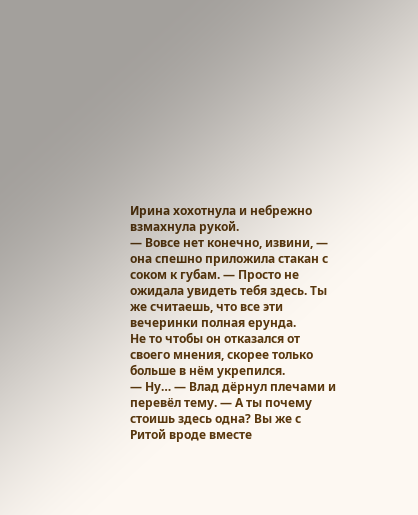Ирина хохотнула и небрежно взмахнула рукой.
— Вовсе нет конечно, извини, — она спешно приложила стакан с соком к губам. — Просто не ожидала увидеть тебя здесь. Ты же считаешь, что все эти вечеринки полная ерунда.
Не то чтобы он отказался от своего мнения, скорее только больше в нём укрепился.
— Ну… — Влад дёрнул плечами и перевёл тему. — А ты почему стоишь здесь одна? Вы же с Ритой вроде вместе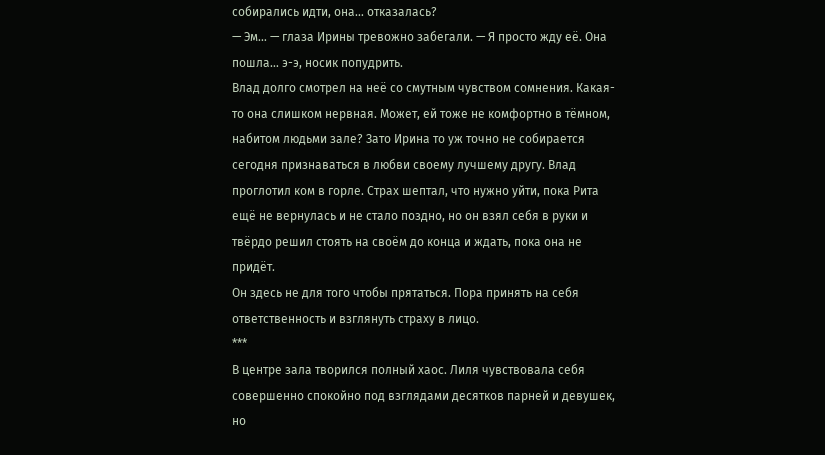собирались идти, она… отказалась?
— Эм… — глаза Ирины тревожно забегали. — Я просто жду её. Она пошла… э-э, носик попудрить.
Влад долго смотрел на неё со смутным чувством сомнения. Какая-то она слишком нервная. Может, ей тоже не комфортно в тёмном, набитом людьми зале? Зато Ирина то уж точно не собирается сегодня признаваться в любви своему лучшему другу. Влад проглотил ком в горле. Страх шептал, что нужно уйти, пока Рита ещё не вернулась и не стало поздно, но он взял себя в руки и твёрдо решил стоять на своём до конца и ждать, пока она не придёт.
Он здесь не для того чтобы прятаться. Пора принять на себя ответственность и взглянуть страху в лицо.
***
В центре зала творился полный хаос. Лиля чувствовала себя совершенно спокойно под взглядами десятков парней и девушек, но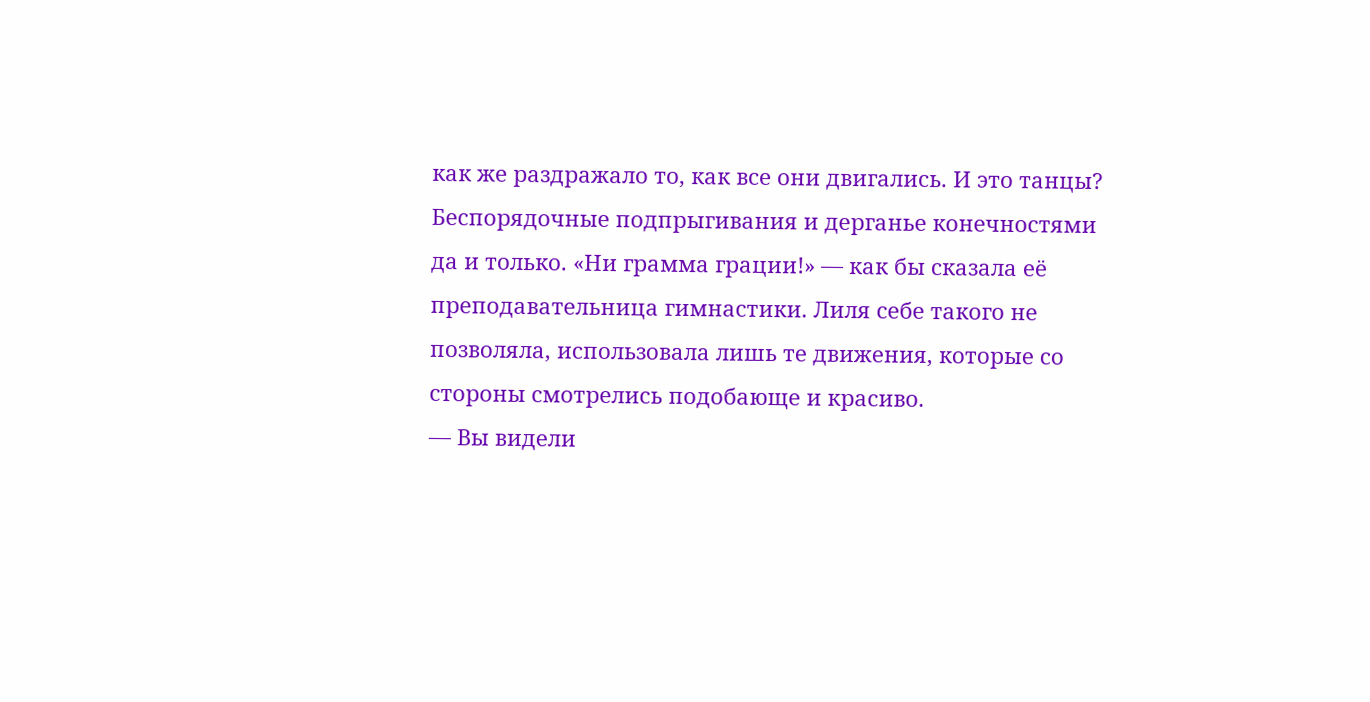как же раздражало то, как все они двигались. И это танцы? Беспорядочные подпрыгивания и дерганье конечностями да и только. «Ни грамма грации!» — как бы сказала её преподавательница гимнастики. Лиля себе такого не позволяла, использовала лишь те движения, которые со стороны смотрелись подобающе и красиво.
— Вы видели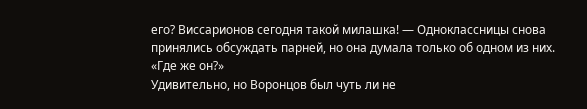его? Виссарионов сегодня такой милашка! — Одноклассницы снова принялись обсуждать парней, но она думала только об одном из них.
«Где же он?»
Удивительно, но Воронцов был чуть ли не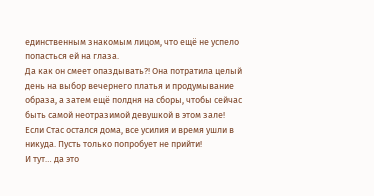единственным знакомым лицом, что ещё не успело попасться ей на глаза.
Да как он смеет опаздывать?! Она потратила целый день на выбор вечернего платья и продумывание образа, а затем ещё полдня на сборы, чтобы сейчас быть самой неотразимой девушкой в этом зале! Если Стас остался дома, все усилия и время ушли в никуда. Пусть только попробует не прийти!
И тут… да это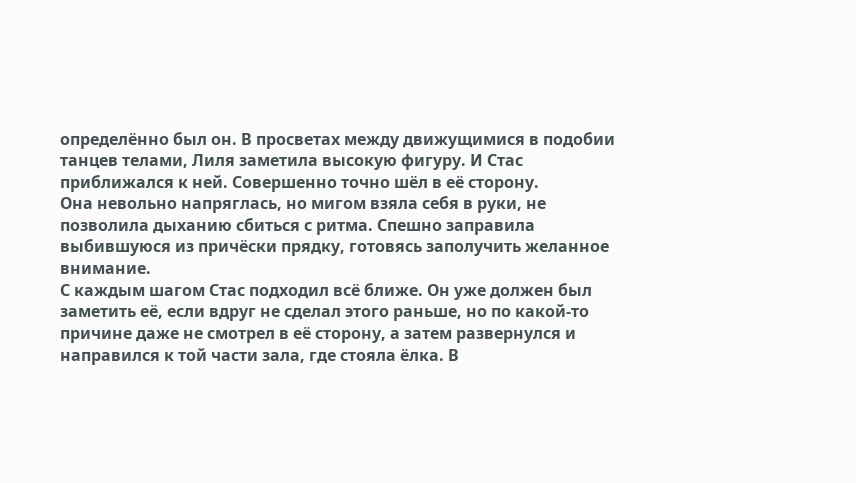определённо был он. В просветах между движущимися в подобии танцев телами, Лиля заметила высокую фигуру. И Стас приближался к ней. Совершенно точно шёл в её сторону.
Она невольно напряглась, но мигом взяла себя в руки, не позволила дыханию сбиться с ритма. Спешно заправила выбившуюся из причёски прядку, готовясь заполучить желанное внимание.
С каждым шагом Стас подходил всё ближе. Он уже должен был заметить её, если вдруг не сделал этого раньше, но по какой-то причине даже не смотрел в её сторону, а затем развернулся и направился к той части зала, где стояла ёлка. В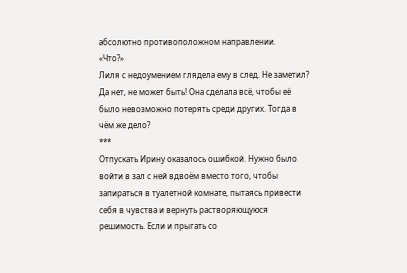абсолютно противоположном направлении.
«Что?»
Лиля с недоумением глядела ему в след. Не заметил? Да нет, не может быть! Она сделала всё, чтобы её было невозможно потерять среди других. Тогда в чём же дело?
***
Отпускать Ирину оказалось ошибкой. Нужно было войти в зал с ней вдвоём вместо того, чтобы запираться в туалетной комнате, пытаясь привести себя в чувства и вернуть растворяющуюся решимость. Если и прыгать со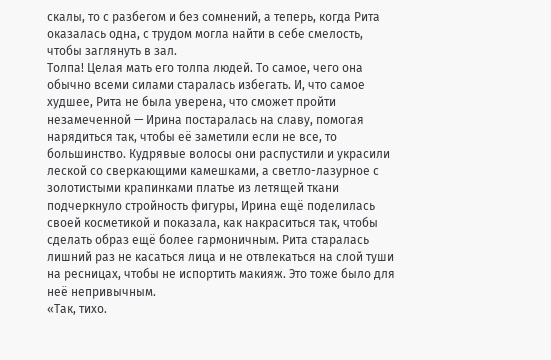скалы, то с разбегом и без сомнений, а теперь, когда Рита оказалась одна, с трудом могла найти в себе смелость, чтобы заглянуть в зал.
Толпа! Целая мать его толпа людей. То самое, чего она обычно всеми силами старалась избегать. И, что самое худшее, Рита не была уверена, что сможет пройти незамеченной — Ирина постаралась на славу, помогая нарядиться так, чтобы её заметили если не все, то большинство. Кудрявые волосы они распустили и украсили леской со сверкающими камешками, а светло-лазурное с золотистыми крапинками платье из летящей ткани подчеркнуло стройность фигуры, Ирина ещё поделилась своей косметикой и показала, как накраситься так, чтобы сделать образ ещё более гармоничным. Рита старалась лишний раз не касаться лица и не отвлекаться на слой туши на ресницах, чтобы не испортить макияж. Это тоже было для неё непривычным.
«Так, тихо.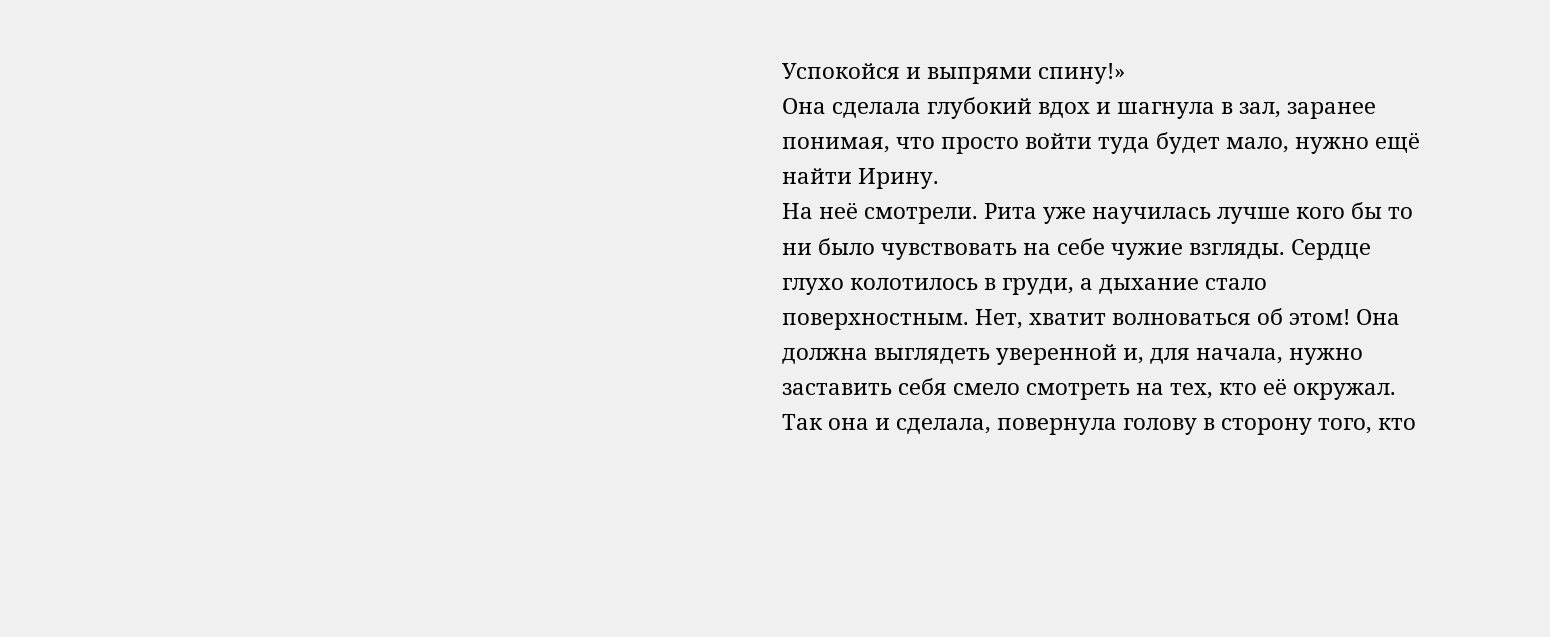Успокойся и выпрями спину!»
Она сделала глубокий вдох и шагнула в зал, заранее понимая, что просто войти туда будет мало, нужно ещё найти Ирину.
На неё смотрели. Рита уже научилась лучше кого бы то ни было чувствовать на себе чужие взгляды. Сердце глухо колотилось в груди, а дыхание стало поверхностным. Нет, хватит волноваться об этом! Она должна выглядеть уверенной и, для начала, нужно заставить себя смело смотреть на тех, кто её окружал. Так она и сделала, повернула голову в сторону того, кто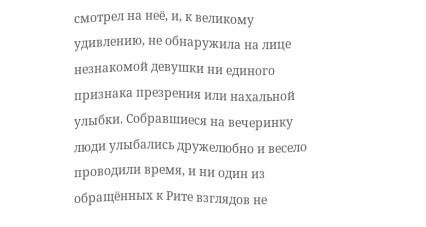смотрел на неё, и, к великому удивлению, не обнаружила на лице незнакомой девушки ни единого признака презрения или нахальной улыбки. Собравшиеся на вечеринку люди улыбались дружелюбно и весело проводили время, и ни один из обращённых к Рите взглядов не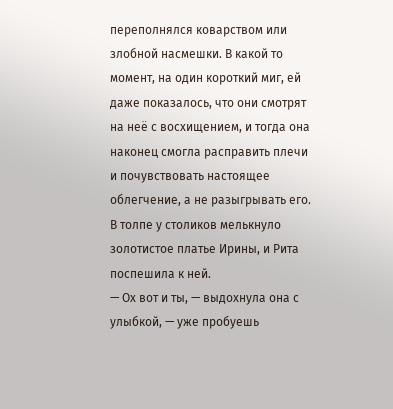переполнялся коварством или злобной насмешки. В какой то момент, на один короткий миг, ей даже показалось, что они смотрят на неё с восхищением, и тогда она наконец смогла расправить плечи и почувствовать настоящее облегчение, а не разыгрывать его.
В толпе у столиков мелькнуло золотистое платье Ирины, и Рита поспешила к ней.
— Ох вот и ты, — выдохнула она с улыбкой, — уже пробуешь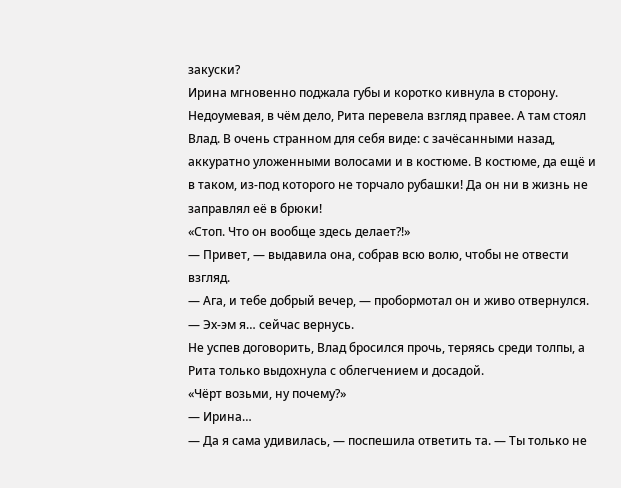закуски?
Ирина мгновенно поджала губы и коротко кивнула в сторону. Недоумевая, в чём дело, Рита перевела взгляд правее. А там стоял Влад. В очень странном для себя виде: с зачёсанными назад, аккуратно уложенными волосами и в костюме. В костюме, да ещё и в таком, из-под которого не торчало рубашки! Да он ни в жизнь не заправлял её в брюки!
«Стоп. Что он вообще здесь делает?!»
— Привет, — выдавила она, собрав всю волю, чтобы не отвести взгляд.
— Ага, и тебе добрый вечер, — пробормотал он и живо отвернулся. — Эх-эм я… сейчас вернусь.
Не успев договорить, Влад бросился прочь, теряясь среди толпы, а Рита только выдохнула с облегчением и досадой.
«Чёрт возьми, ну почему?»
— Ирина…
— Да я сама удивилась, — поспешила ответить та. — Ты только не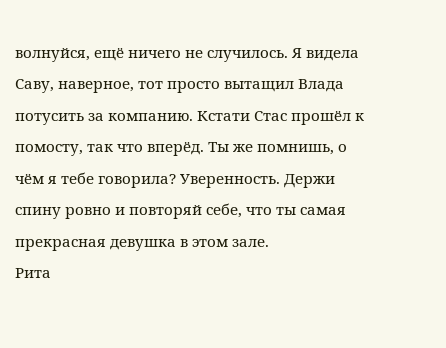волнуйся, ещё ничего не случилось. Я видела Саву, наверное, тот просто вытащил Влада потусить за компанию. Кстати Стас прошёл к помосту, так что вперёд. Ты же помнишь, о чём я тебе говорила? Уверенность. Держи спину ровно и повторяй себе, что ты самая прекрасная девушка в этом зале.
Рита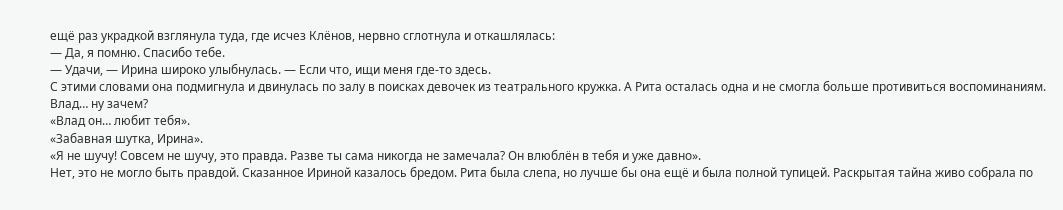ещё раз украдкой взглянула туда, где исчез Клёнов, нервно сглотнула и откашлялась:
— Да, я помню. Спасибо тебе.
— Удачи, — Ирина широко улыбнулась. — Если что, ищи меня где-то здесь.
С этими словами она подмигнула и двинулась по залу в поисках девочек из театрального кружка. А Рита осталась одна и не смогла больше противиться воспоминаниям. Влад… ну зачем?
«Влад он… любит тебя».
«Забавная шутка, Ирина».
«Я не шучу! Совсем не шучу, это правда. Разве ты сама никогда не замечала? Он влюблён в тебя и уже давно».
Нет, это не могло быть правдой. Сказанное Ириной казалось бредом. Рита была слепа, но лучше бы она ещё и была полной тупицей. Раскрытая тайна живо собрала по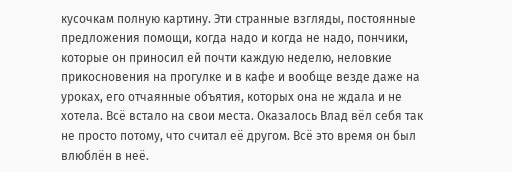кусочкам полную картину. Эти странные взгляды, постоянные предложения помощи, когда надо и когда не надо, пончики, которые он приносил ей почти каждую неделю, неловкие прикосновения на прогулке и в кафе и вообще везде даже на уроках, его отчаянные объятия, которых она не ждала и не хотела. Всё встало на свои места. Оказалось Влад вёл себя так не просто потому, что считал её другом. Всё это время он был влюблён в неё.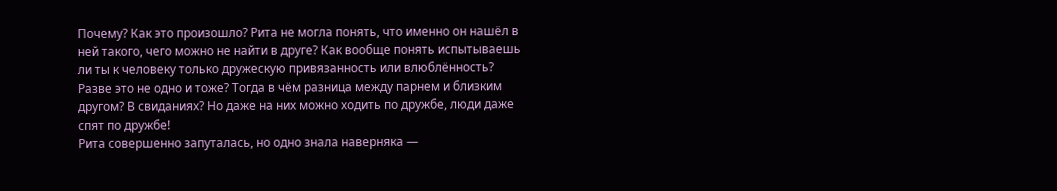Почему? Как это произошло? Рита не могла понять, что именно он нашёл в ней такого, чего можно не найти в друге? Как вообще понять испытываешь ли ты к человеку только дружескую привязанность или влюблённость? Разве это не одно и тоже? Тогда в чём разница между парнем и близким другом? В свиданиях? Но даже на них можно ходить по дружбе, люди даже спят по дружбе!
Рита совершенно запуталась, но одно знала наверняка —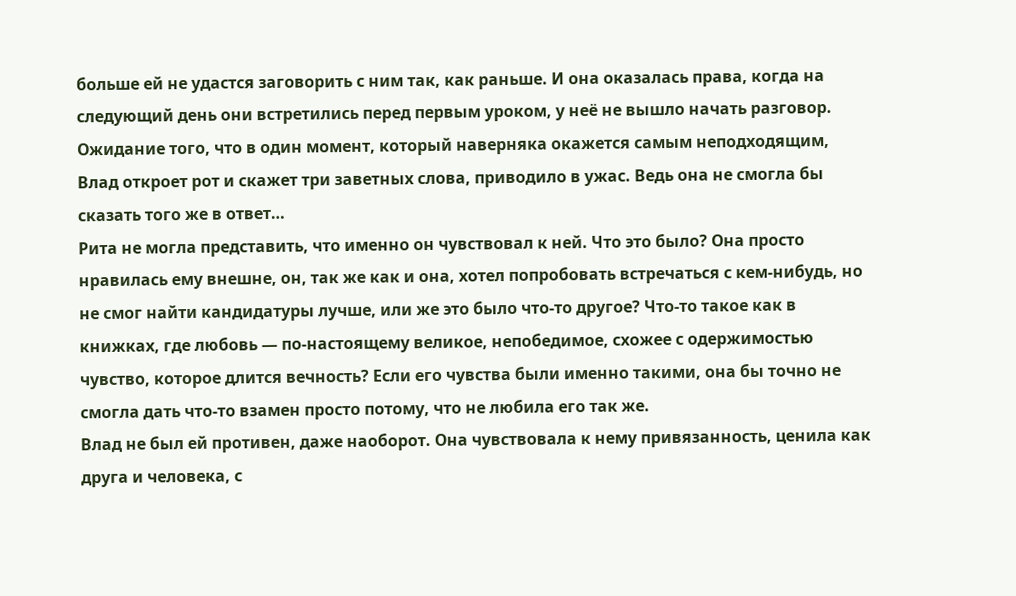больше ей не удастся заговорить с ним так, как раньше. И она оказалась права, когда на следующий день они встретились перед первым уроком, у неё не вышло начать разговор. Ожидание того, что в один момент, который наверняка окажется самым неподходящим, Влад откроет рот и скажет три заветных слова, приводило в ужас. Ведь она не смогла бы сказать того же в ответ…
Рита не могла представить, что именно он чувствовал к ней. Что это было? Она просто нравилась ему внешне, он, так же как и она, хотел попробовать встречаться с кем-нибудь, но не смог найти кандидатуры лучше, или же это было что-то другое? Что-то такое как в книжках, где любовь — по-настоящему великое, непобедимое, схожее с одержимостью чувство, которое длится вечность? Если его чувства были именно такими, она бы точно не смогла дать что-то взамен просто потому, что не любила его так же.
Влад не был ей противен, даже наоборот. Она чувствовала к нему привязанность, ценила как друга и человека, с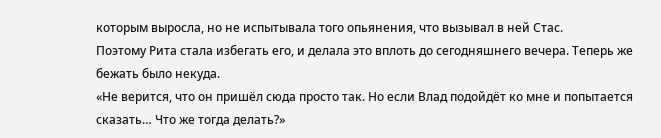которым выросла, но не испытывала того опьянения, что вызывал в ней Стас.
Поэтому Рита стала избегать его, и делала это вплоть до сегодняшнего вечера. Теперь же бежать было некуда.
«Не верится, что он пришёл сюда просто так. Но если Влад подойдёт ко мне и попытается сказать… Что же тогда делать?»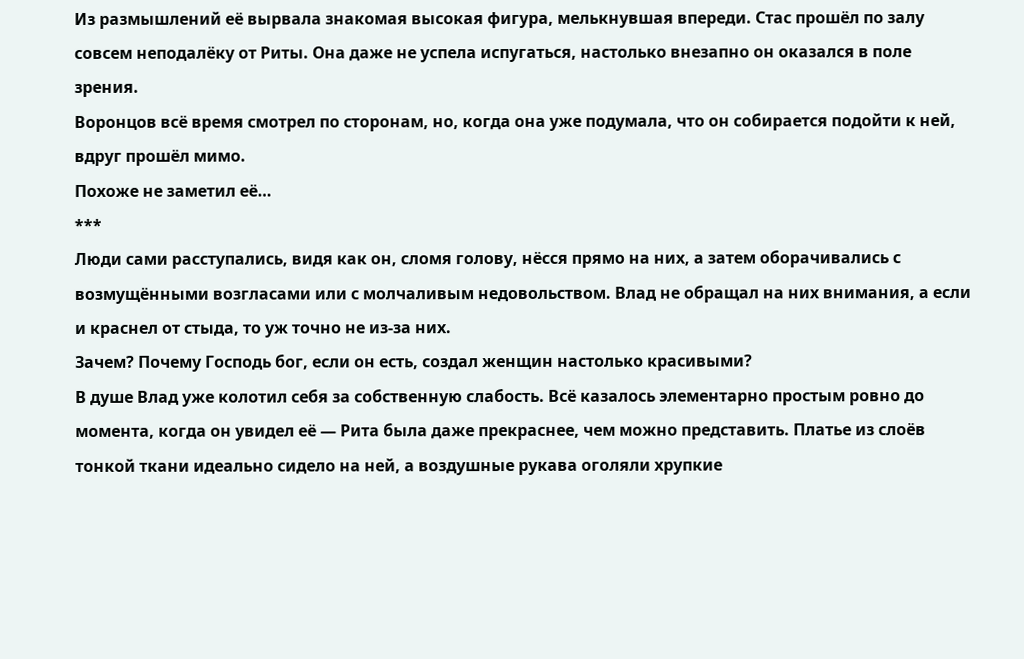Из размышлений её вырвала знакомая высокая фигура, мелькнувшая впереди. Стас прошёл по залу совсем неподалёку от Риты. Она даже не успела испугаться, настолько внезапно он оказался в поле зрения.
Воронцов всё время смотрел по сторонам, но, когда она уже подумала, что он собирается подойти к ней, вдруг прошёл мимо.
Похоже не заметил её…
***
Люди сами расступались, видя как он, сломя голову, нёсся прямо на них, а затем оборачивались с возмущёнными возгласами или с молчаливым недовольством. Влад не обращал на них внимания, а если и краснел от стыда, то уж точно не из-за них.
Зачем? Почему Господь бог, если он есть, создал женщин настолько красивыми?
В душе Влад уже колотил себя за собственную слабость. Всё казалось элементарно простым ровно до момента, когда он увидел её — Рита была даже прекраснее, чем можно представить. Платье из слоёв тонкой ткани идеально сидело на ней, а воздушные рукава оголяли хрупкие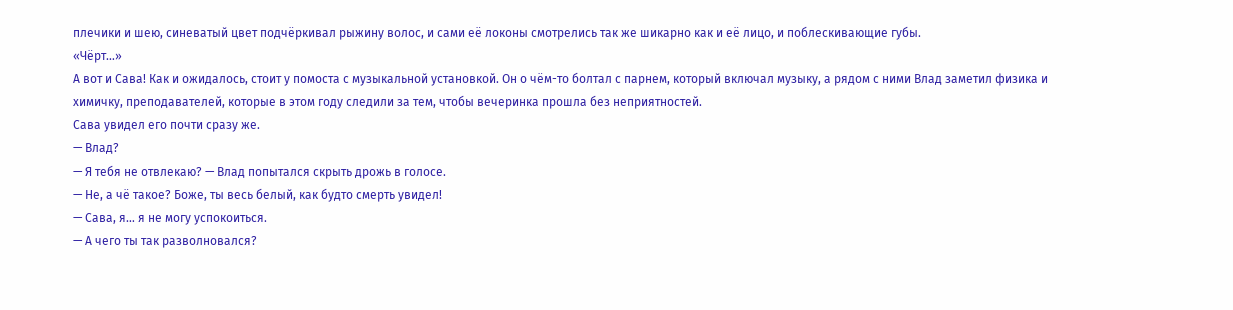плечики и шею, синеватый цвет подчёркивал рыжину волос, и сами её локоны смотрелись так же шикарно как и её лицо, и поблескивающие губы.
«Чёрт…»
А вот и Сава! Как и ожидалось, стоит у помоста с музыкальной установкой. Он о чём-то болтал с парнем, который включал музыку, а рядом с ними Влад заметил физика и химичку, преподавателей, которые в этом году следили за тем, чтобы вечеринка прошла без неприятностей.
Сава увидел его почти сразу же.
— Влад?
— Я тебя не отвлекаю? — Влад попытался скрыть дрожь в голосе.
— Не, а чё такое? Боже, ты весь белый, как будто смерть увидел!
— Сава, я… я не могу успокоиться.
— А чего ты так разволновался?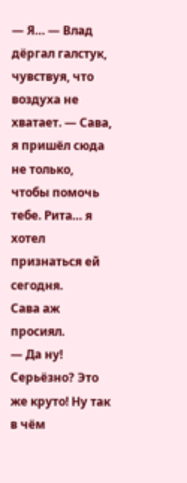— Я… — Влад дёргал галстук, чувствуя, что воздуха не хватает. — Сава, я пришёл сюда не только, чтобы помочь тебе. Рита… я хотел признаться ей сегодня.
Сава аж просиял.
— Да ну! Серьёзно? Это же круто! Ну так в чём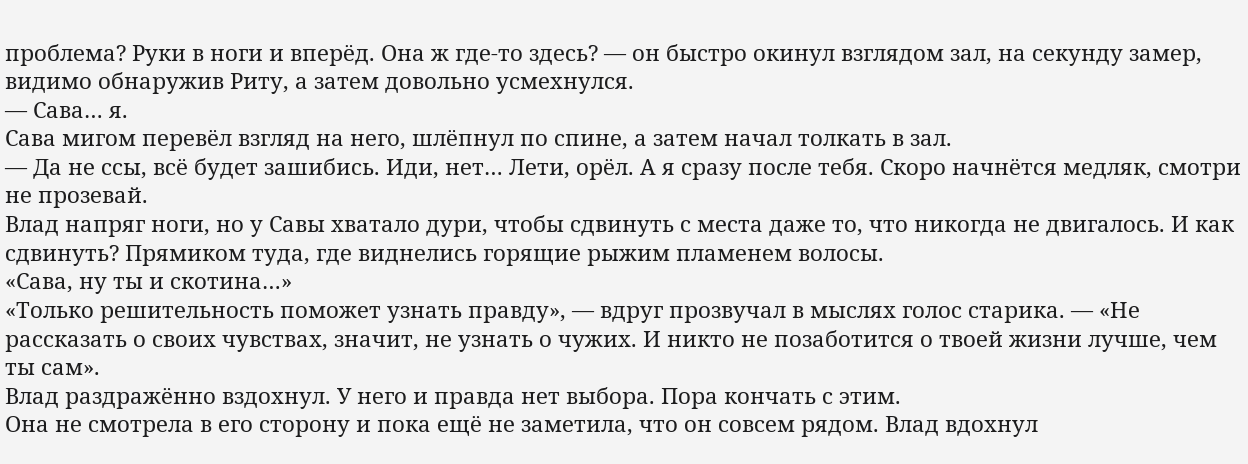проблема? Руки в ноги и вперёд. Она ж где-то здесь? — он быстро окинул взглядом зал, на секунду замер, видимо обнаружив Риту, а затем довольно усмехнулся.
— Сава… я.
Сава мигом перевёл взгляд на него, шлёпнул по спине, а затем начал толкать в зал.
— Да не ссы, всё будет зашибись. Иди, нет… Лети, орёл. А я сразу после тебя. Скоро начнётся медляк, смотри не прозевай.
Влад напряг ноги, но у Савы хватало дури, чтобы сдвинуть с места даже то, что никогда не двигалось. И как сдвинуть? Прямиком туда, где виднелись горящие рыжим пламенем волосы.
«Сава, ну ты и скотина…»
«Только решительность поможет узнать правду», — вдруг прозвучал в мыслях голос старика. — «Не рассказать о своих чувствах, значит, не узнать о чужих. И никто не позаботится о твоей жизни лучше, чем ты сам».
Влад раздражённо вздохнул. У него и правда нет выбора. Пора кончать с этим.
Она не смотрела в его сторону и пока ещё не заметила, что он совсем рядом. Влад вдохнул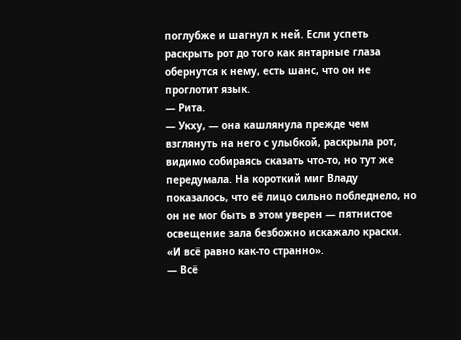поглубже и шагнул к ней. Если успеть раскрыть рот до того как янтарные глаза обернутся к нему, есть шанс, что он не проглотит язык.
— Рита.
— Укху, — она кашлянула прежде чем взглянуть на него с улыбкой, раскрыла рот, видимо собираясь сказать что-то, но тут же передумала. На короткий миг Владу показалось, что её лицо сильно побледнело, но он не мог быть в этом уверен — пятнистое освещение зала безбожно искажало краски.
«И всё равно как-то странно».
— Всё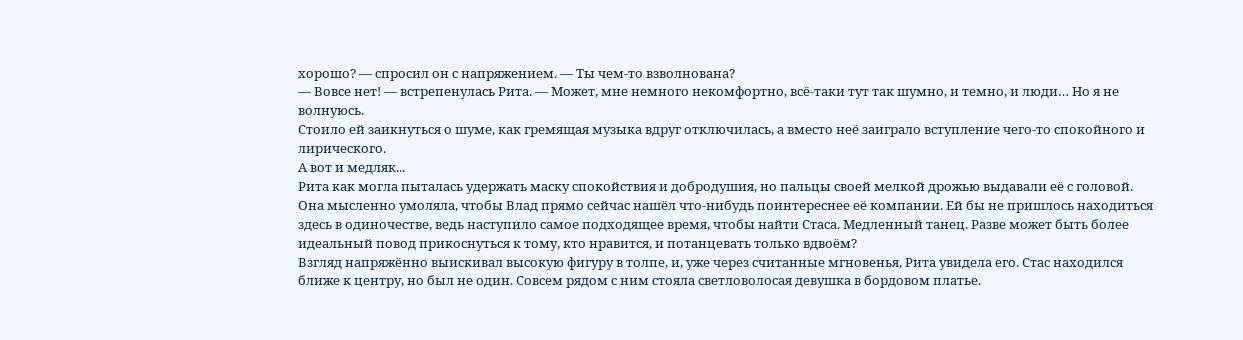хорошо? — спросил он с напряжением. — Ты чем-то взволнована?
— Вовсе нет! — встрепенулась Рита. — Может, мне немного некомфортно, всё-таки тут так шумно, и темно, и люди… Но я не волнуюсь.
Стоило ей заикнуться о шуме, как гремящая музыка вдруг отключилась, а вместо неё заиграло вступление чего-то спокойного и лирического.
А вот и медляк...
Рита как могла пыталась удержать маску спокойствия и добродушия, но пальцы своей мелкой дрожью выдавали её с головой. Она мысленно умоляла, чтобы Влад прямо сейчас нашёл что-нибудь поинтереснее её компании. Ей бы не пришлось находиться здесь в одиночестве, ведь наступило самое подходящее время, чтобы найти Стаса. Медленный танец. Разве может быть более идеальный повод прикоснуться к тому, кто нравится, и потанцевать только вдвоём?
Взгляд напряжённо выискивал высокую фигуру в толпе, и, уже через считанные мгновенья, Рита увидела его. Стас находился ближе к центру, но был не один. Совсем рядом с ним стояла светловолосая девушка в бордовом платье.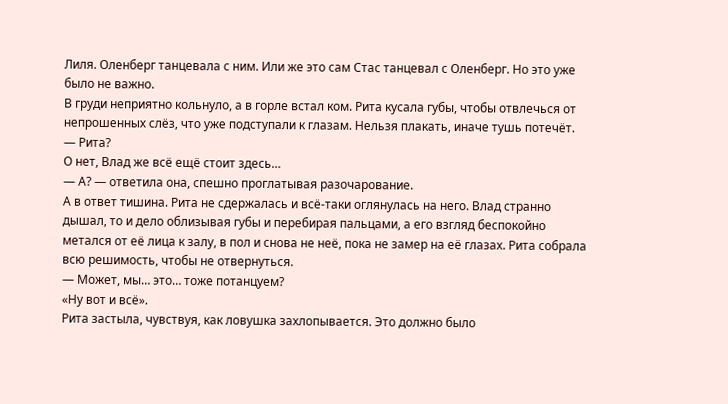Лиля. Оленберг танцевала с ним. Или же это сам Стас танцевал с Оленберг. Но это уже было не важно.
В груди неприятно кольнуло, а в горле встал ком. Рита кусала губы, чтобы отвлечься от непрошенных слёз, что уже подступали к глазам. Нельзя плакать, иначе тушь потечёт.
— Рита?
О нет, Влад же всё ещё стоит здесь…
— А? — ответила она, спешно проглатывая разочарование.
А в ответ тишина. Рита не сдержалась и всё-таки оглянулась на него. Влад странно дышал, то и дело облизывая губы и перебирая пальцами, а его взгляд беспокойно метался от её лица к залу, в пол и снова не неё, пока не замер на её глазах. Рита собрала всю решимость, чтобы не отвернуться.
— Может, мы… это… тоже потанцуем?
«Ну вот и всё».
Рита застыла, чувствуя, как ловушка захлопывается. Это должно было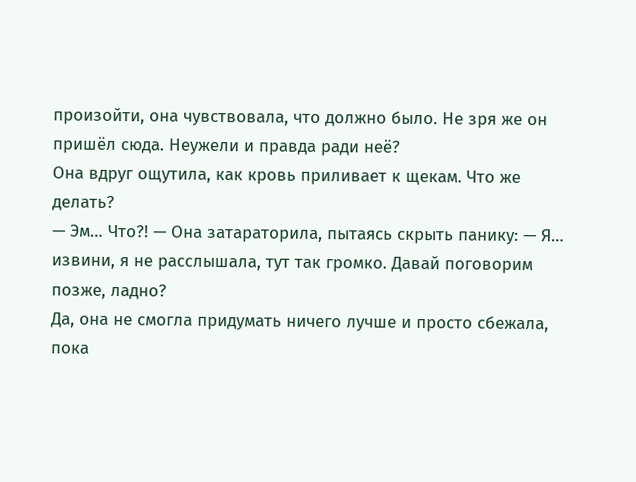произойти, она чувствовала, что должно было. Не зря же он пришёл сюда. Неужели и правда ради неё?
Она вдруг ощутила, как кровь приливает к щекам. Что же делать?
— Эм… Что?! — Она затараторила, пытаясь скрыть панику: — Я… извини, я не расслышала, тут так громко. Давай поговорим позже, ладно?
Да, она не смогла придумать ничего лучше и просто сбежала, пока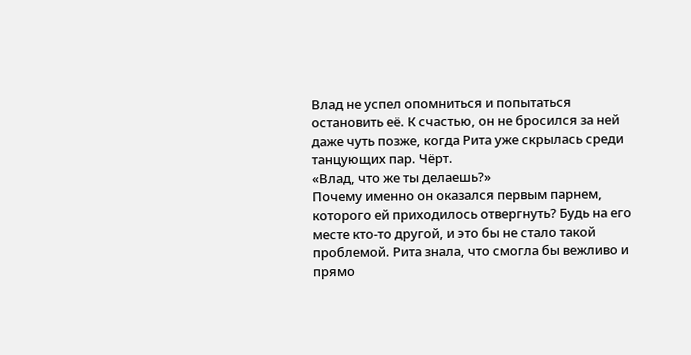Влад не успел опомниться и попытаться остановить её. К счастью, он не бросился за ней даже чуть позже, когда Рита уже скрылась среди танцующих пар. Чёрт.
«Влад, что же ты делаешь?»
Почему именно он оказался первым парнем, которого ей приходилось отвергнуть? Будь на его месте кто-то другой, и это бы не стало такой проблемой. Рита знала, что смогла бы вежливо и прямо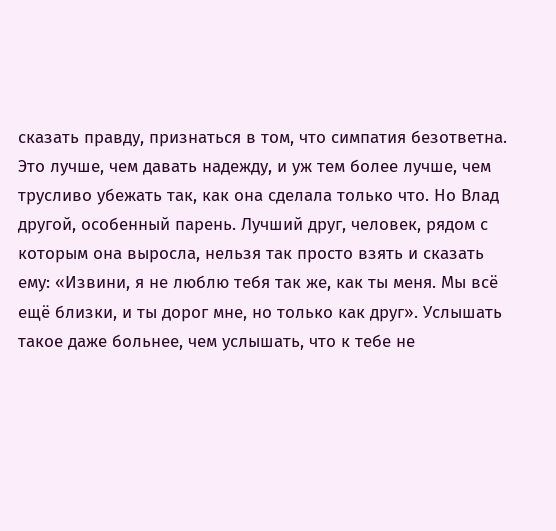сказать правду, признаться в том, что симпатия безответна. Это лучше, чем давать надежду, и уж тем более лучше, чем трусливо убежать так, как она сделала только что. Но Влад другой, особенный парень. Лучший друг, человек, рядом с которым она выросла, нельзя так просто взять и сказать ему: «Извини, я не люблю тебя так же, как ты меня. Мы всё ещё близки, и ты дорог мне, но только как друг». Услышать такое даже больнее, чем услышать, что к тебе не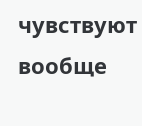чувствуют вообще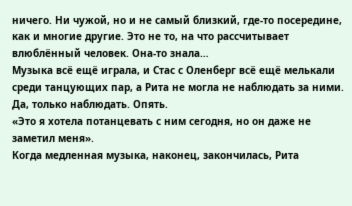ничего. Ни чужой, но и не самый близкий, где-то посередине, как и многие другие. Это не то, на что рассчитывает влюблённый человек. Она-то знала…
Музыка всё ещё играла, и Стас с Оленберг всё ещё мелькали среди танцующих пар, а Рита не могла не наблюдать за ними. Да, только наблюдать. Опять.
«Это я хотела потанцевать с ним сегодня, но он даже не заметил меня».
Когда медленная музыка, наконец, закончилась, Рита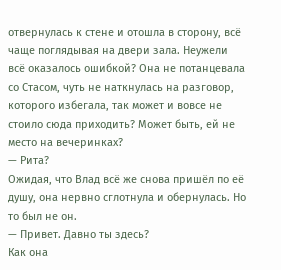отвернулась к стене и отошла в сторону, всё чаще поглядывая на двери зала. Неужели всё оказалось ошибкой? Она не потанцевала со Стасом, чуть не наткнулась на разговор, которого избегала, так может и вовсе не стоило сюда приходить? Может быть, ей не место на вечеринках?
— Рита?
Ожидая, что Влад всё же снова пришёл по её душу, она нервно сглотнула и обернулась. Но то был не он.
— Привет. Давно ты здесь?
Как она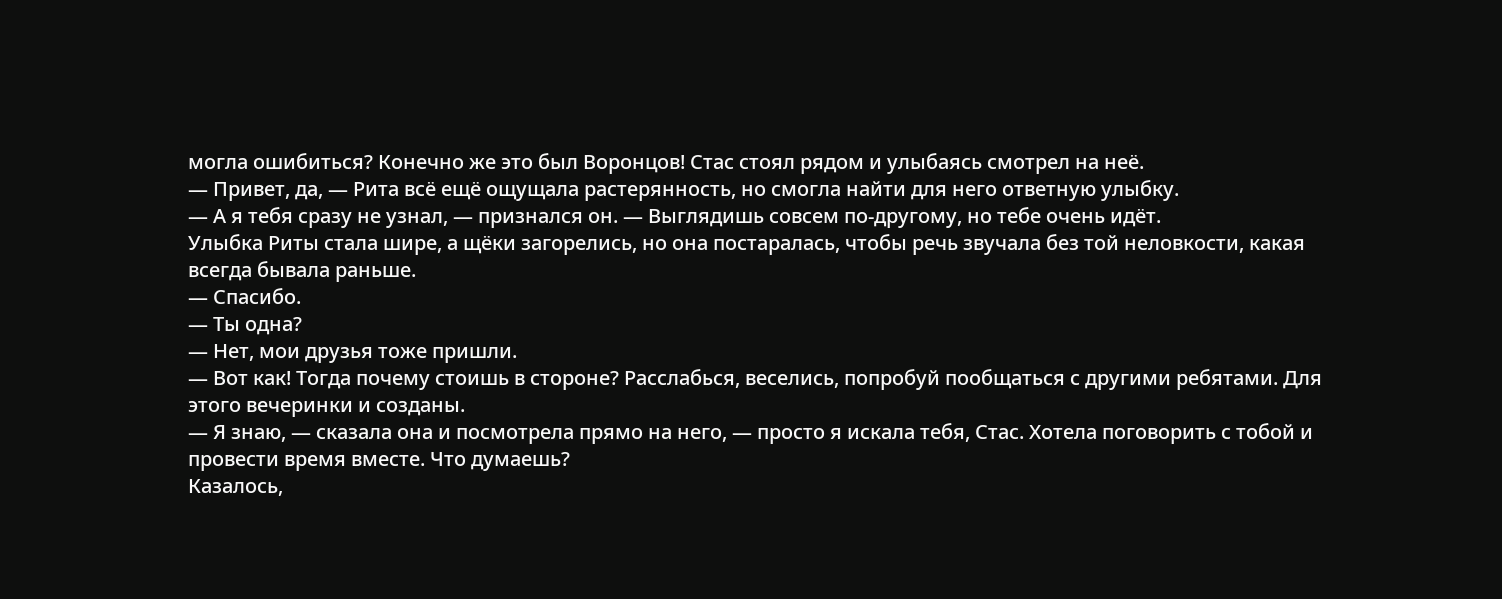могла ошибиться? Конечно же это был Воронцов! Стас стоял рядом и улыбаясь смотрел на неё.
— Привет, да, — Рита всё ещё ощущала растерянность, но смогла найти для него ответную улыбку.
— А я тебя сразу не узнал, — признался он. — Выглядишь совсем по-другому, но тебе очень идёт.
Улыбка Риты стала шире, а щёки загорелись, но она постаралась, чтобы речь звучала без той неловкости, какая всегда бывала раньше.
— Спасибо.
— Ты одна?
— Нет, мои друзья тоже пришли.
— Вот как! Тогда почему стоишь в стороне? Расслабься, веселись, попробуй пообщаться с другими ребятами. Для этого вечеринки и созданы.
— Я знаю, — сказала она и посмотрела прямо на него, — просто я искала тебя, Стас. Хотела поговорить с тобой и провести время вместе. Что думаешь?
Казалось,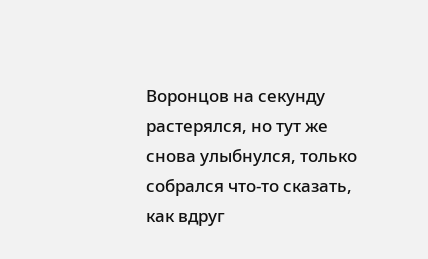Воронцов на секунду растерялся, но тут же снова улыбнулся, только собрался что-то сказать, как вдруг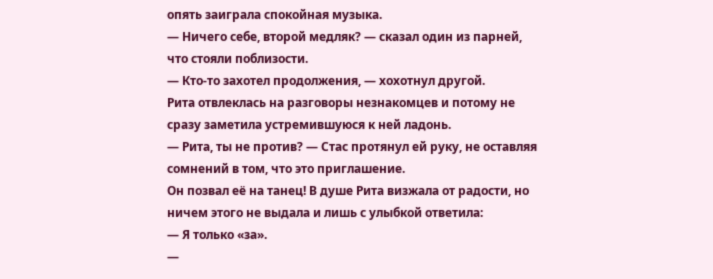опять заиграла спокойная музыка.
— Ничего себе, второй медляк? — сказал один из парней, что стояли поблизости.
— Кто-то захотел продолжения, — хохотнул другой.
Рита отвлеклась на разговоры незнакомцев и потому не сразу заметила устремившуюся к ней ладонь.
— Рита, ты не против? — Стас протянул ей руку, не оставляя сомнений в том, что это приглашение.
Он позвал её на танец! В душе Рита визжала от радости, но ничем этого не выдала и лишь с улыбкой ответила:
— Я только «за».
—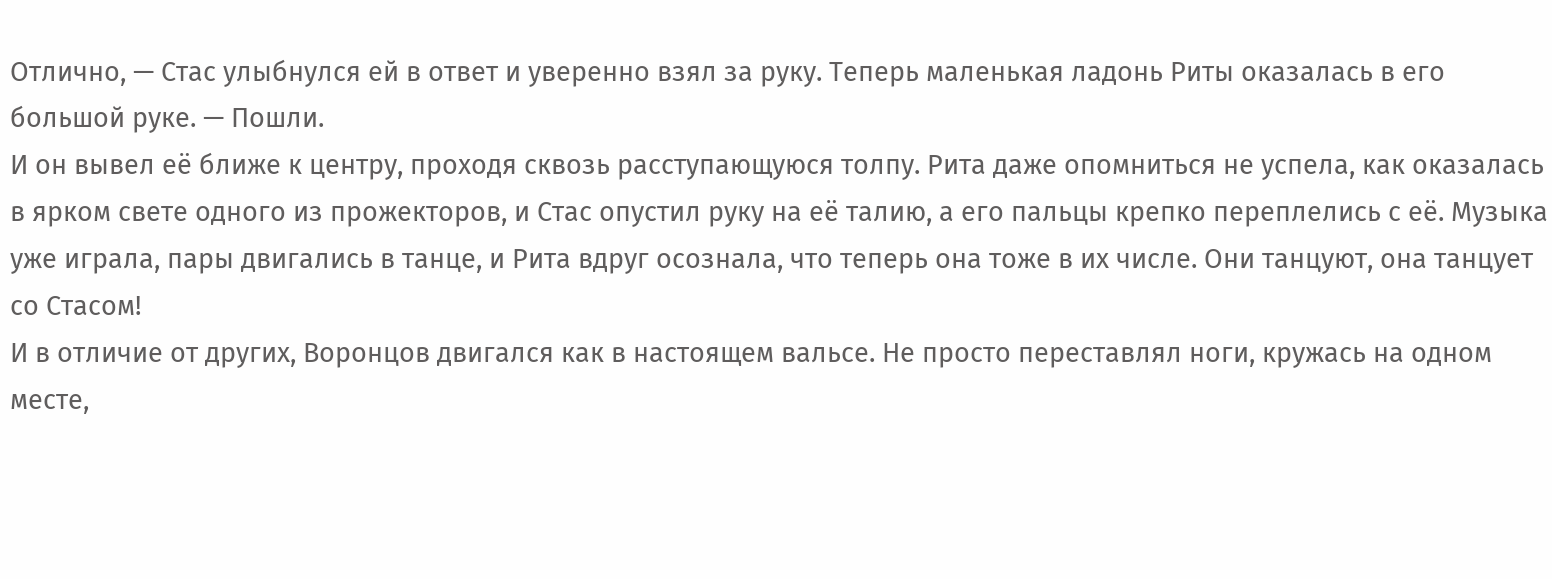Отлично, — Стас улыбнулся ей в ответ и уверенно взял за руку. Теперь маленькая ладонь Риты оказалась в его большой руке. — Пошли.
И он вывел её ближе к центру, проходя сквозь расступающуюся толпу. Рита даже опомниться не успела, как оказалась в ярком свете одного из прожекторов, и Стас опустил руку на её талию, а его пальцы крепко переплелись с её. Музыка уже играла, пары двигались в танце, и Рита вдруг осознала, что теперь она тоже в их числе. Они танцуют, она танцует со Стасом!
И в отличие от других, Воронцов двигался как в настоящем вальсе. Не просто переставлял ноги, кружась на одном месте,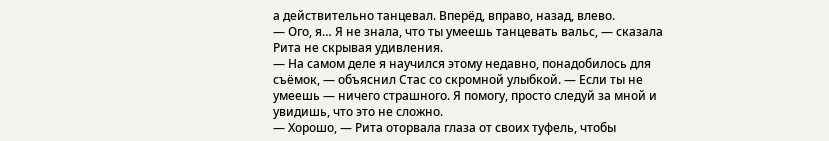а действительно танцевал. Вперёд, вправо, назад, влево.
— Ого, я… Я не знала, что ты умеешь танцевать вальс, — сказала Рита не скрывая удивления.
— На самом деле я научился этому недавно, понадобилось для съёмок, — объяснил Стас со скромной улыбкой. — Если ты не умеешь — ничего страшного. Я помогу, просто следуй за мной и увидишь, что это не сложно.
— Хорошо, — Рита оторвала глаза от своих туфель, чтобы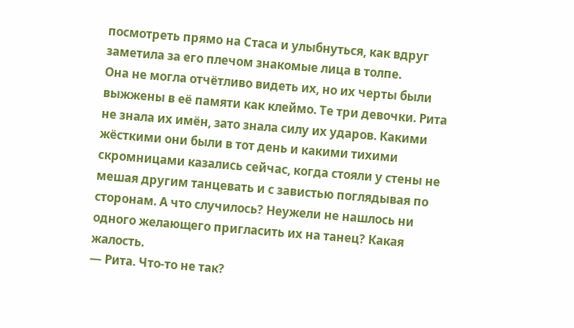посмотреть прямо на Стаса и улыбнуться, как вдруг заметила за его плечом знакомые лица в толпе.
Она не могла отчётливо видеть их, но их черты были выжжены в её памяти как клеймо. Те три девочки. Рита не знала их имён, зато знала силу их ударов. Какими жёсткими они были в тот день и какими тихими скромницами казались сейчас, когда стояли у стены не мешая другим танцевать и с завистью поглядывая по сторонам. А что случилось? Неужели не нашлось ни одного желающего пригласить их на танец? Какая жалость.
— Рита. Что-то не так?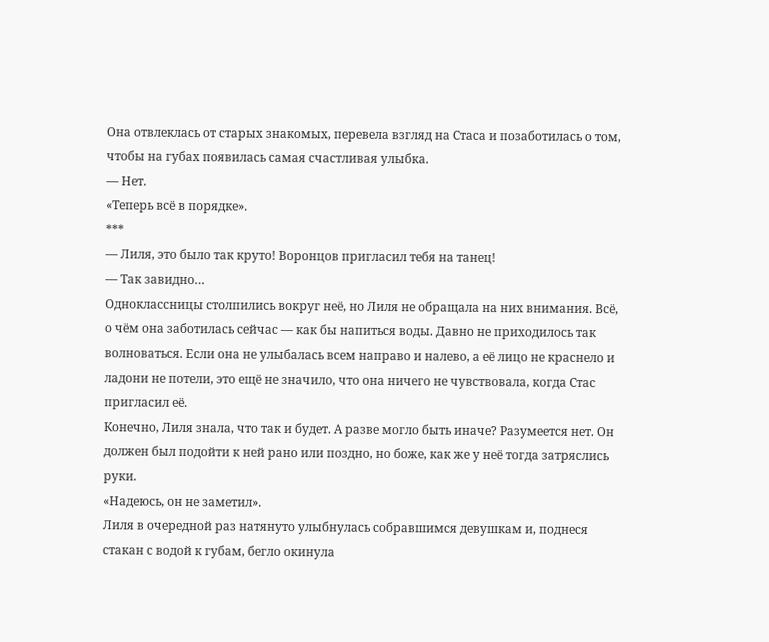Она отвлеклась от старых знакомых, перевела взгляд на Стаса и позаботилась о том, чтобы на губах появилась самая счастливая улыбка.
— Нет.
«Теперь всё в порядке».
***
— Лиля, это было так круто! Воронцов пригласил тебя на танец!
— Так завидно…
Одноклассницы столпились вокруг неё, но Лиля не обращала на них внимания. Всё, о чём она заботилась сейчас — как бы напиться воды. Давно не приходилось так волноваться. Если она не улыбалась всем направо и налево, а её лицо не краснело и ладони не потели, это ещё не значило, что она ничего не чувствовала, когда Стас пригласил её.
Конечно, Лиля знала, что так и будет. А разве могло быть иначе? Разумеется нет. Он должен был подойти к ней рано или поздно, но боже, как же у неё тогда затряслись руки.
«Надеюсь, он не заметил».
Лиля в очередной раз натянуто улыбнулась собравшимся девушкам и, поднеся стакан с водой к губам, бегло окинула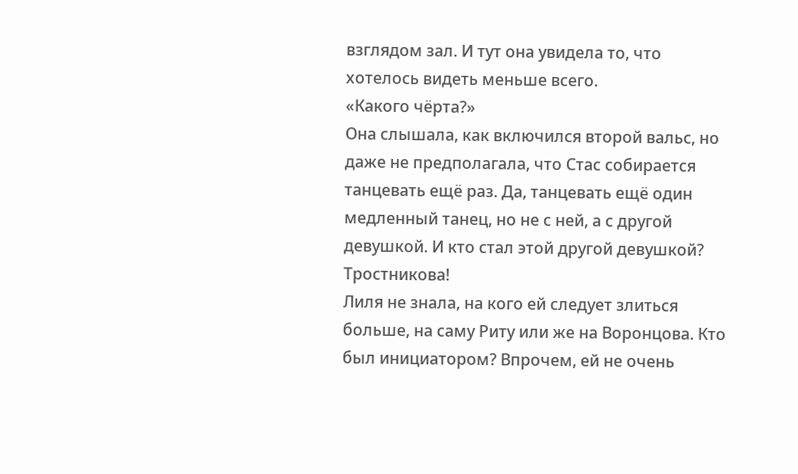взглядом зал. И тут она увидела то, что хотелось видеть меньше всего.
«Какого чёрта?»
Она слышала, как включился второй вальс, но даже не предполагала, что Стас собирается танцевать ещё раз. Да, танцевать ещё один медленный танец, но не с ней, а с другой девушкой. И кто стал этой другой девушкой? Тростникова!
Лиля не знала, на кого ей следует злиться больше, на саму Риту или же на Воронцова. Кто был инициатором? Впрочем, ей не очень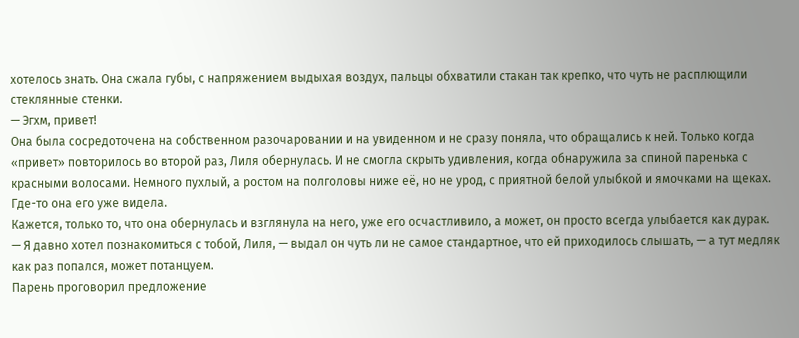хотелось знать. Она сжала губы, с напряжением выдыхая воздух, пальцы обхватили стакан так крепко, что чуть не расплющили стеклянные стенки.
— Эгхм, привет!
Она была сосредоточена на собственном разочаровании и на увиденном и не сразу поняла, что обращались к ней. Только когда «привет» повторилось во второй раз, Лиля обернулась. И не смогла скрыть удивления, когда обнаружила за спиной паренька с красными волосами. Немного пухлый, а ростом на полголовы ниже её, но не урод, с приятной белой улыбкой и ямочками на щеках. Где-то она его уже видела.
Кажется, только то, что она обернулась и взглянула на него, уже его осчастливило, а может, он просто всегда улыбается как дурак.
— Я давно хотел познакомиться с тобой, Лиля, — выдал он чуть ли не самое стандартное, что ей приходилось слышать, — а тут медляк как раз попался, может потанцуем.
Парень проговорил предложение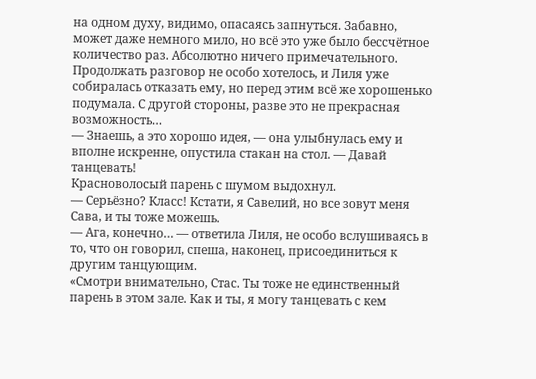на одном духу, видимо, опасаясь запнуться. Забавно, может даже немного мило, но всё это уже было бессчётное количество раз. Абсолютно ничего примечательного.
Продолжать разговор не особо хотелось, и Лиля уже собиралась отказать ему, но перед этим всё же хорошенько подумала. С другой стороны, разве это не прекрасная возможность…
— Знаешь, а это хорошо идея, — она улыбнулась ему и вполне искренне, опустила стакан на стол. — Давай танцевать!
Красноволосый парень с шумом выдохнул.
— Серьёзно? Класс! Кстати, я Савелий, но все зовут меня Сава, и ты тоже можешь.
— Ага, конечно… — ответила Лиля, не особо вслушиваясь в то, что он говорил, спеша, наконец, присоединиться к другим танцующим.
«Смотри внимательно, Стас. Ты тоже не единственный парень в этом зале. Как и ты, я могу танцевать с кем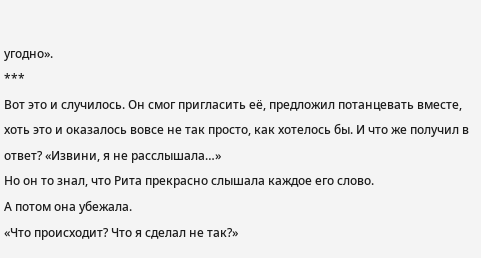угодно».
***
Вот это и случилось. Он смог пригласить её, предложил потанцевать вместе, хоть это и оказалось вовсе не так просто, как хотелось бы. И что же получил в ответ? «Извини, я не расслышала…»
Но он то знал, что Рита прекрасно слышала каждое его слово.
А потом она убежала.
«Что происходит? Что я сделал не так?»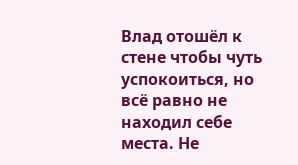Влад отошёл к стене чтобы чуть успокоиться, но всё равно не находил себе места. Не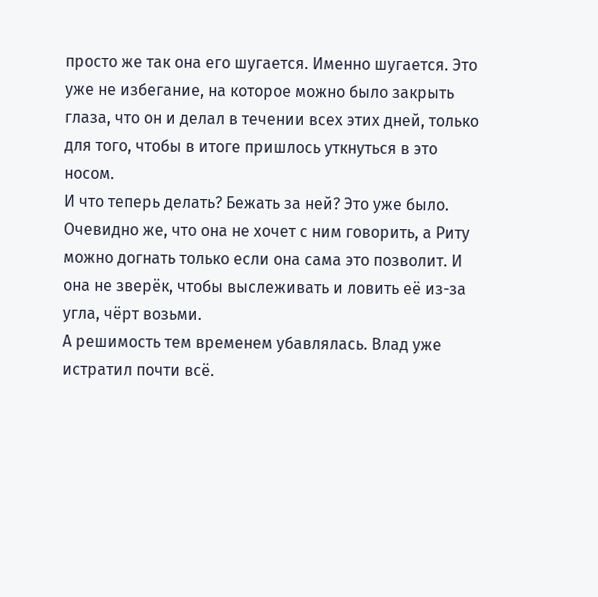просто же так она его шугается. Именно шугается. Это уже не избегание, на которое можно было закрыть глаза, что он и делал в течении всех этих дней, только для того, чтобы в итоге пришлось уткнуться в это носом.
И что теперь делать? Бежать за ней? Это уже было. Очевидно же, что она не хочет с ним говорить, а Риту можно догнать только если она сама это позволит. И она не зверёк, чтобы выслеживать и ловить её из-за угла, чёрт возьми.
А решимость тем временем убавлялась. Влад уже истратил почти всё.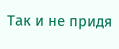Так и не придя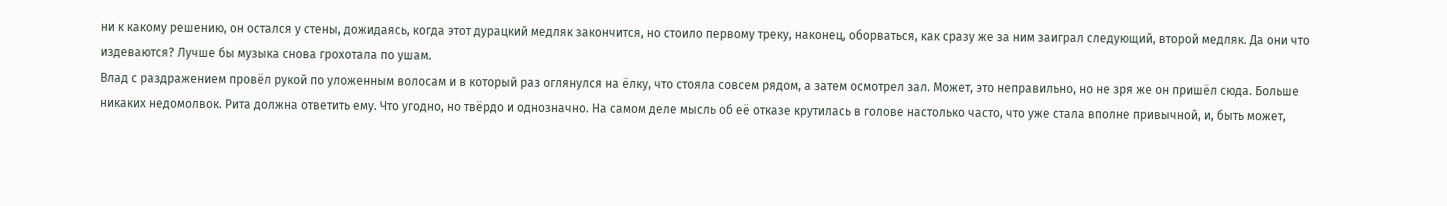ни к какому решению, он остался у стены, дожидаясь, когда этот дурацкий медляк закончится, но стоило первому треку, наконец, оборваться, как сразу же за ним заиграл следующий, второй медляк. Да они что издеваются? Лучше бы музыка снова грохотала по ушам.
Влад с раздражением провёл рукой по уложенным волосам и в который раз оглянулся на ёлку, что стояла совсем рядом, а затем осмотрел зал. Может, это неправильно, но не зря же он пришёл сюда. Больше никаких недомолвок. Рита должна ответить ему. Что угодно, но твёрдо и однозначно. На самом деле мысль об её отказе крутилась в голове настолько часто, что уже стала вполне привычной, и, быть может,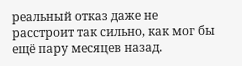реальный отказ даже не расстроит так сильно, как мог бы ещё пару месяцев назад.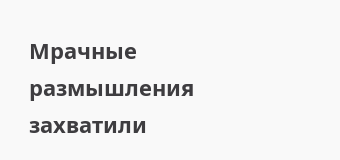Мрачные размышления захватили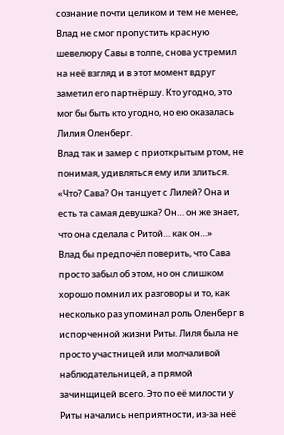сознание почти целиком и тем не менее, Влад не смог пропустить красную шевелюру Савы в толпе, снова устремил на неё взгляд и в этот момент вдруг заметил его партнёршу. Кто угодно, это мог бы быть кто угодно, но ею оказалась Лилия Оленберг.
Влад так и замер с приоткрытым ртом, не понимая, удивляться ему или злиться.
«Что? Сава? Он танцует с Лилей? Она и есть та самая девушка? Он… он же знает, что она сделала с Ритой… как он…»
Влад бы предпочёл поверить, что Сава просто забыл об этом, но он слишком хорошо помнил их разговоры и то, как несколько раз упоминал роль Оленберг в испорченной жизни Риты. Лиля была не просто участницей или молчаливой наблюдательницей, а прямой зачинщицей всего. Это по её милости у Риты начались неприятности, из-за неё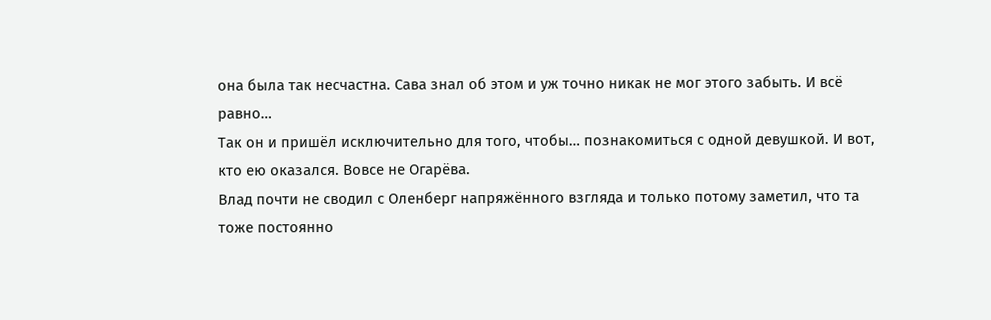она была так несчастна. Сава знал об этом и уж точно никак не мог этого забыть. И всё равно…
Так он и пришёл исключительно для того, чтобы… познакомиться с одной девушкой. И вот, кто ею оказался. Вовсе не Огарёва.
Влад почти не сводил с Оленберг напряжённого взгляда и только потому заметил, что та тоже постоянно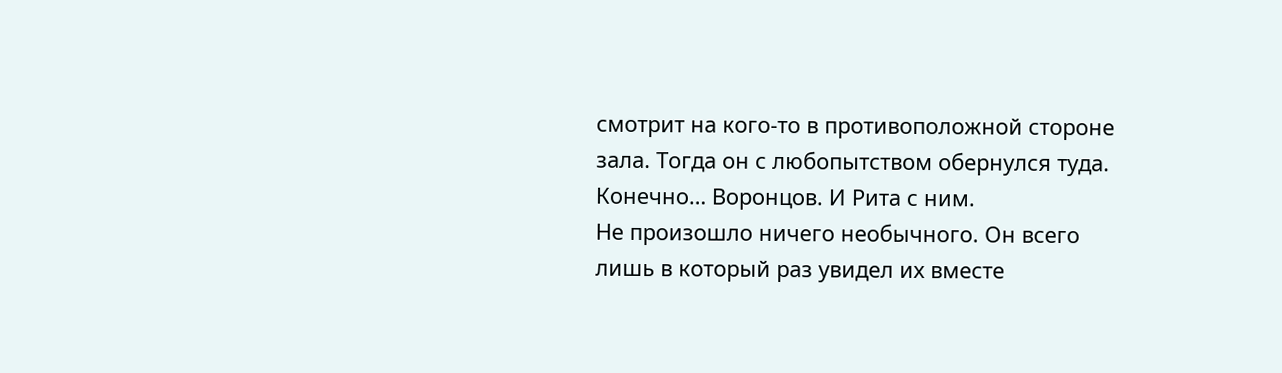смотрит на кого-то в противоположной стороне зала. Тогда он с любопытством обернулся туда. Конечно… Воронцов. И Рита с ним.
Не произошло ничего необычного. Он всего лишь в который раз увидел их вместе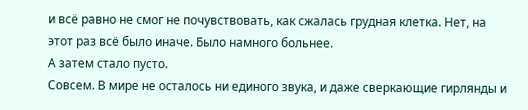и всё равно не смог не почувствовать, как сжалась грудная клетка. Нет, на этот раз всё было иначе. Было намного больнее.
А затем стало пусто.
Совсем. В мире не осталось ни единого звука, и даже сверкающие гирлянды и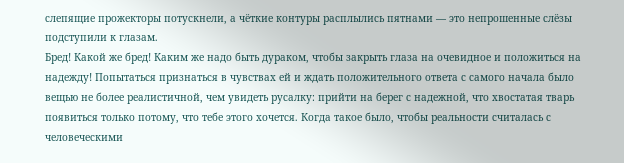слепящие прожекторы потускнели, а чёткие контуры расплылись пятнами — это непрошенные слёзы подступили к глазам.
Бред! Какой же бред! Каким же надо быть дураком, чтобы закрыть глаза на очевидное и положиться на надежду! Попытаться признаться в чувствах ей и ждать положительного ответа с самого начала было вещью не более реалистичной, чем увидеть русалку: прийти на берег с надежной, что хвостатая тварь появиться только потому, что тебе этого хочется. Когда такое было, чтобы реальности считалась с человеческими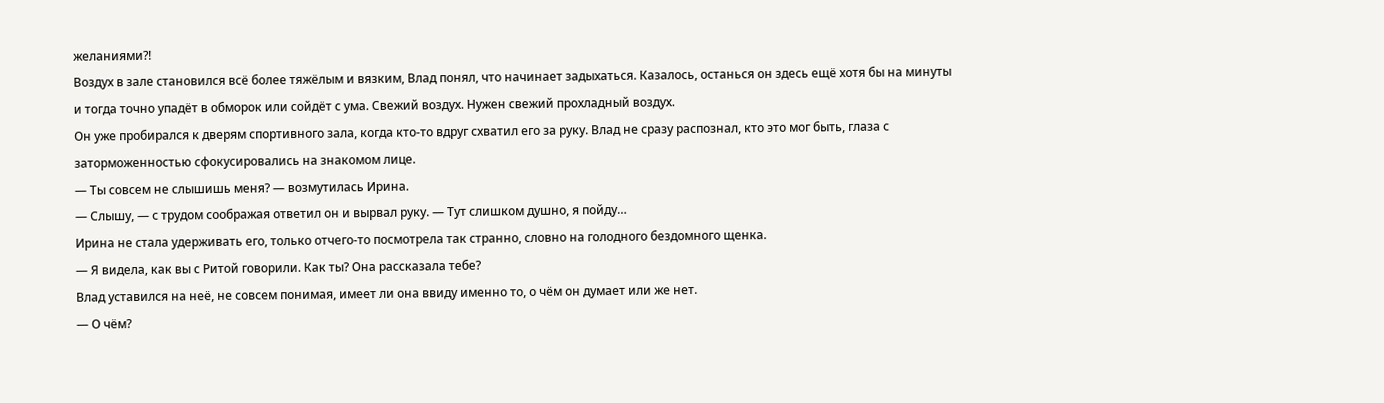желаниями?!
Воздух в зале становился всё более тяжёлым и вязким, Влад понял, что начинает задыхаться. Казалось, останься он здесь ещё хотя бы на минуты и тогда точно упадёт в обморок или сойдёт с ума. Свежий воздух. Нужен свежий прохладный воздух.
Он уже пробирался к дверям спортивного зала, когда кто-то вдруг схватил его за руку. Влад не сразу распознал, кто это мог быть, глаза с заторможенностью сфокусировались на знакомом лице.
— Ты совсем не слышишь меня? — возмутилась Ирина.
— Слышу, — с трудом соображая ответил он и вырвал руку. — Тут слишком душно, я пойду…
Ирина не стала удерживать его, только отчего-то посмотрела так странно, словно на голодного бездомного щенка.
— Я видела, как вы с Ритой говорили. Как ты? Она рассказала тебе?
Влад уставился на неё, не совсем понимая, имеет ли она ввиду именно то, о чём он думает или же нет.
— О чём?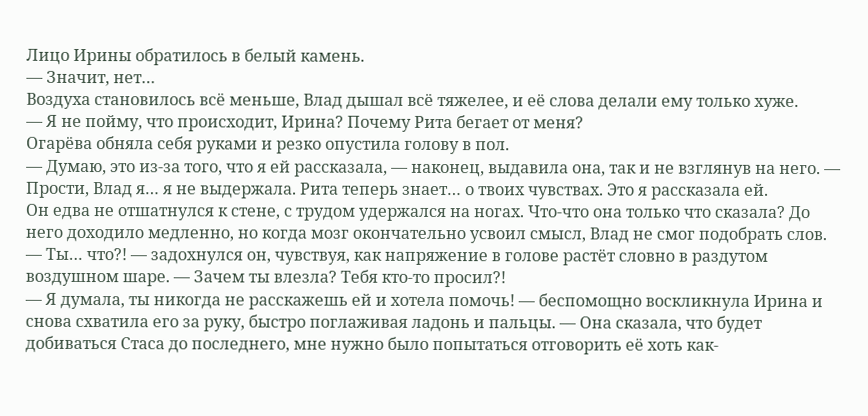Лицо Ирины обратилось в белый камень.
— Значит, нет…
Воздуха становилось всё меньше, Влад дышал всё тяжелее, и её слова делали ему только хуже.
— Я не пойму, что происходит, Ирина? Почему Рита бегает от меня?
Огарёва обняла себя руками и резко опустила голову в пол.
— Думаю, это из-за того, что я ей рассказала, — наконец, выдавила она, так и не взглянув на него. — Прости, Влад я… я не выдержала. Рита теперь знает… о твоих чувствах. Это я рассказала ей.
Он едва не отшатнулся к стене, с трудом удержался на ногах. Что-что она только что сказала? До него доходило медленно, но когда мозг окончательно усвоил смысл, Влад не смог подобрать слов.
— Ты… что?! — задохнулся он, чувствуя, как напряжение в голове растёт словно в раздутом воздушном шаре. — Зачем ты влезла? Тебя кто-то просил?!
— Я думала, ты никогда не расскажешь ей и хотела помочь! — беспомощно воскликнула Ирина и снова схватила его за руку, быстро поглаживая ладонь и пальцы. — Она сказала, что будет добиваться Стаса до последнего, мне нужно было попытаться отговорить её хоть как-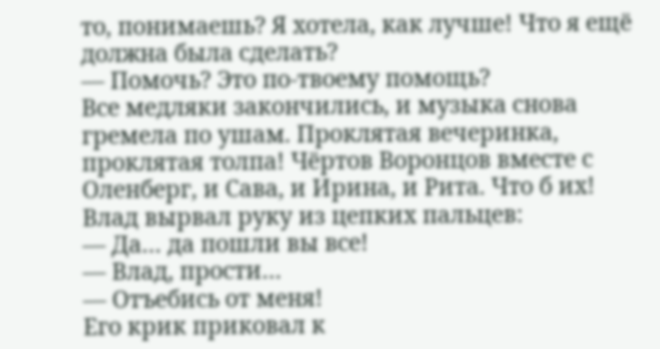то, понимаешь? Я хотела, как лучше! Что я ещё должна была сделать?
— Помочь? Это по-твоему помощь?
Все медляки закончились, и музыка снова гремела по ушам. Проклятая вечеринка, проклятая толпа! Чёртов Воронцов вместе с Оленберг, и Сава, и Ирина, и Рита. Что б их!
Влад вырвал руку из цепких пальцев:
— Да… да пошли вы все!
— Влад, прости…
— Отъебись от меня!
Его крик приковал к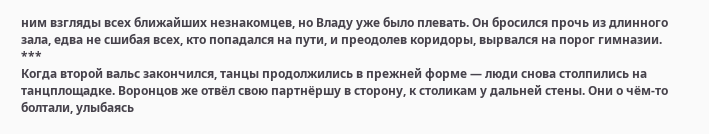ним взгляды всех ближайших незнакомцев, но Владу уже было плевать. Он бросился прочь из длинного зала, едва не сшибая всех, кто попадался на пути, и преодолев коридоры, вырвался на порог гимназии.
***
Когда второй вальс закончился, танцы продолжились в прежней форме — люди снова столпились на танцплощадке. Воронцов же отвёл свою партнёршу в сторону, к столикам у дальней стены. Они о чём-то болтали, улыбаясь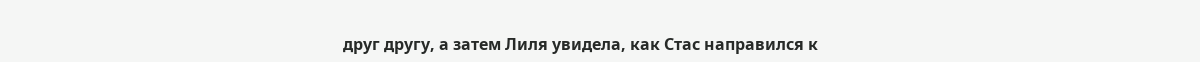друг другу, а затем Лиля увидела, как Стас направился к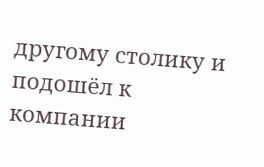другому столику и подошёл к компании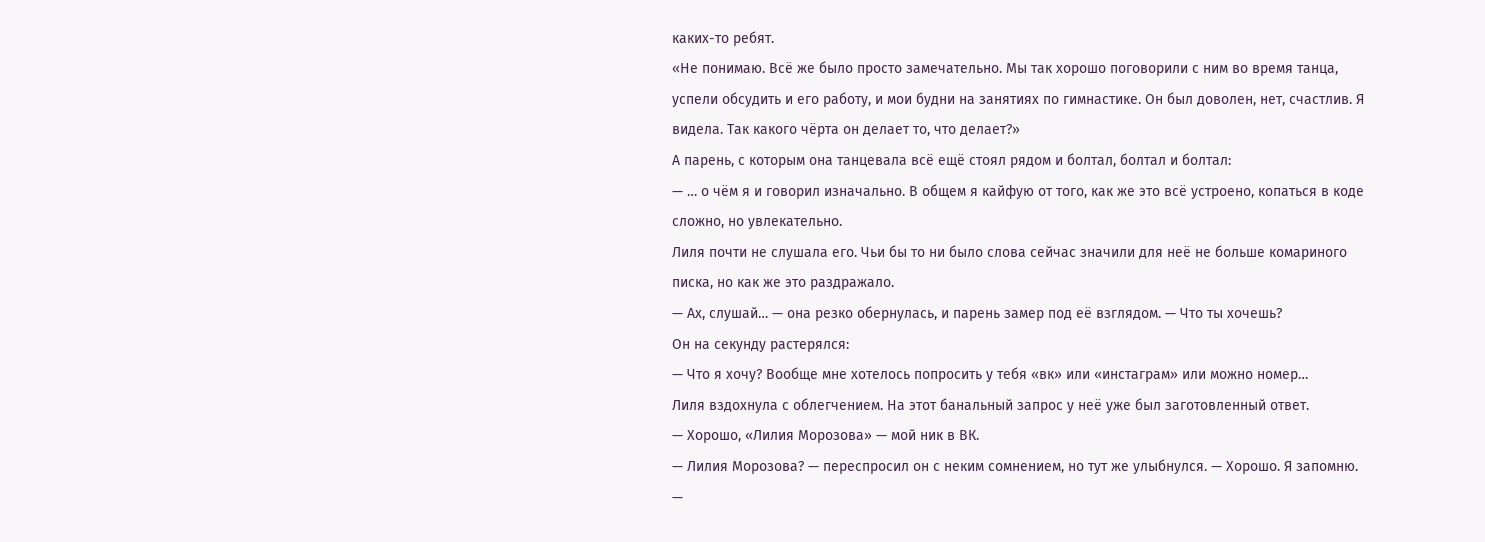каких-то ребят.
«Не понимаю. Всё же было просто замечательно. Мы так хорошо поговорили с ним во время танца, успели обсудить и его работу, и мои будни на занятиях по гимнастике. Он был доволен, нет, счастлив. Я видела. Так какого чёрта он делает то, что делает?»
А парень, с которым она танцевала всё ещё стоял рядом и болтал, болтал и болтал:
— … о чём я и говорил изначально. В общем я кайфую от того, как же это всё устроено, копаться в коде сложно, но увлекательно.
Лиля почти не слушала его. Чьи бы то ни было слова сейчас значили для неё не больше комариного писка, но как же это раздражало.
— Ах, слушай… — она резко обернулась, и парень замер под её взглядом. — Что ты хочешь?
Он на секунду растерялся:
— Что я хочу? Вообще мне хотелось попросить у тебя «вк» или «инстаграм» или можно номер…
Лиля вздохнула с облегчением. На этот банальный запрос у неё уже был заготовленный ответ.
— Хорошо, «Лилия Морозова» — мой ник в ВК.
— Лилия Морозова? — переспросил он с неким сомнением, но тут же улыбнулся. — Хорошо. Я запомню.
—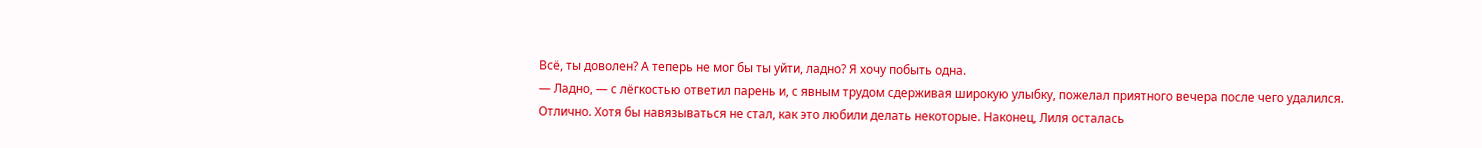Всё, ты доволен? А теперь не мог бы ты уйти, ладно? Я хочу побыть одна.
— Ладно, — с лёгкостью ответил парень и, с явным трудом сдерживая широкую улыбку, пожелал приятного вечера после чего удалился.
Отлично. Хотя бы навязываться не стал, как это любили делать некоторые. Наконец, Лиля осталась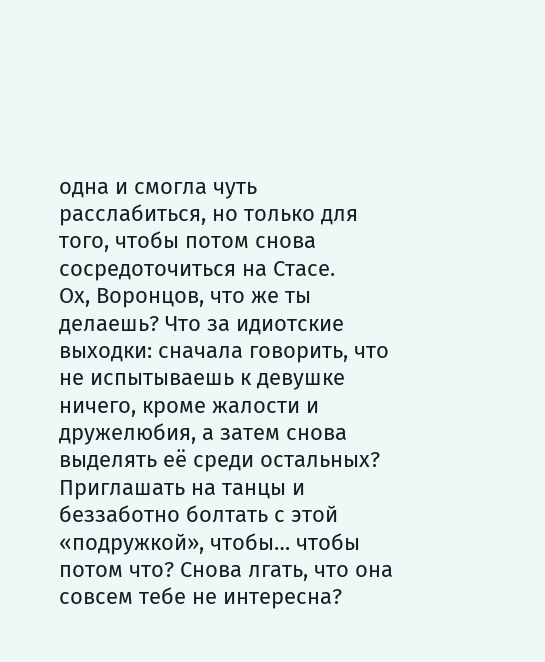одна и смогла чуть расслабиться, но только для того, чтобы потом снова сосредоточиться на Стасе.
Ох, Воронцов, что же ты делаешь? Что за идиотские выходки: сначала говорить, что не испытываешь к девушке ничего, кроме жалости и дружелюбия, а затем снова выделять её среди остальных? Приглашать на танцы и беззаботно болтать с этой «подружкой», чтобы… чтобы потом что? Снова лгать, что она совсем тебе не интересна?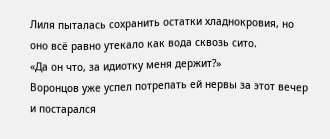Лиля пыталась сохранить остатки хладнокровия, но оно всё равно утекало как вода сквозь сито.
«Да он что, за идиотку меня держит?»
Воронцов уже успел потрепать ей нервы за этот вечер и постарался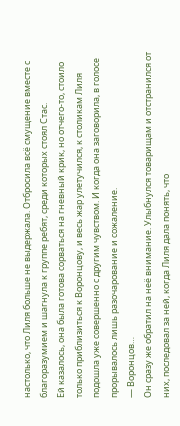настолько, что Лиля больше не выдержала. Отбросила всё смущение вместе с благоразумием и шагнула к группе ребят, среди которых стоял Стас.
Ей казалось, она была готова сорваться на гневный крик, но отчего-то, стоило только приблизиться к Воронцову, и весь жар улетучился, к столикам Лиля подошла уже совершенно с другим чувством. И когда она заговорила, в голосе прорывалось лишь разочарование и сожаление.
— Воронцов…
Он сразу же обратил на неё внимание. Улыбнулся товарищам и отстранился от них, последовал за ней, когда Лиля дала понять, что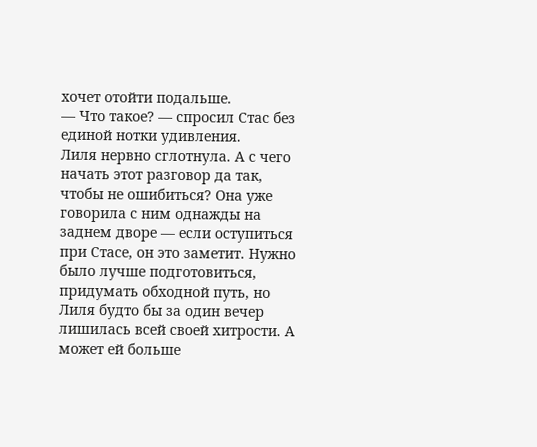хочет отойти подальше.
— Что такое? — спросил Стас без единой нотки удивления.
Лиля нервно сглотнула. А с чего начать этот разговор да так, чтобы не ошибиться? Она уже говорила с ним однажды на заднем дворе — если оступиться при Стасе, он это заметит. Нужно было лучше подготовиться, придумать обходной путь, но Лиля будто бы за один вечер лишилась всей своей хитрости. А может ей больше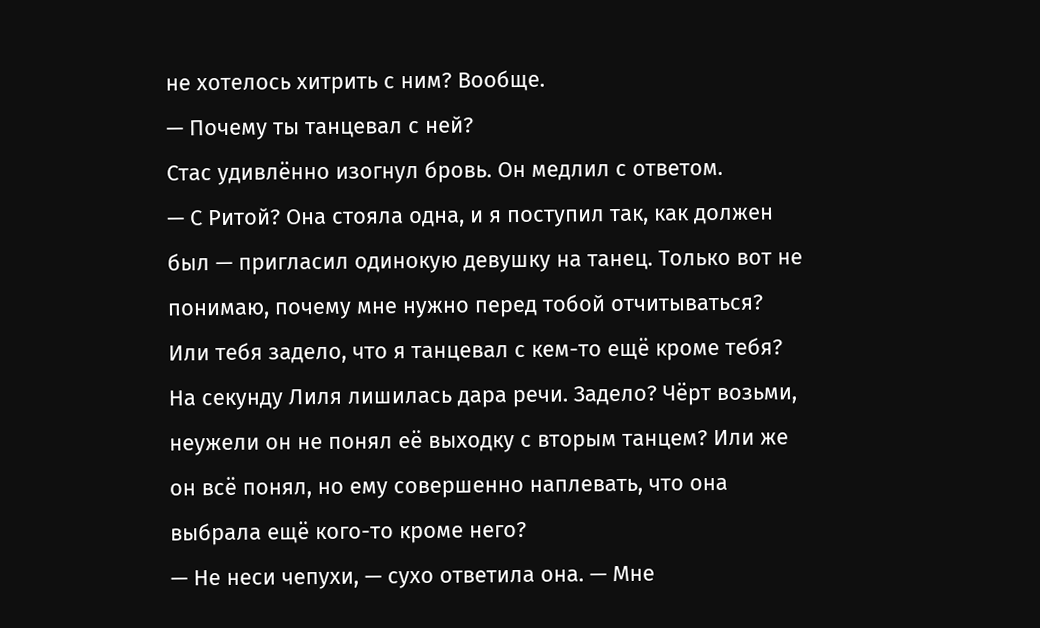не хотелось хитрить с ним? Вообще.
— Почему ты танцевал с ней?
Стас удивлённо изогнул бровь. Он медлил с ответом.
— С Ритой? Она стояла одна, и я поступил так, как должен был — пригласил одинокую девушку на танец. Только вот не понимаю, почему мне нужно перед тобой отчитываться? Или тебя задело, что я танцевал с кем-то ещё кроме тебя?
На секунду Лиля лишилась дара речи. Задело? Чёрт возьми, неужели он не понял её выходку с вторым танцем? Или же он всё понял, но ему совершенно наплевать, что она выбрала ещё кого-то кроме него?
— Не неси чепухи, — сухо ответила она. — Мне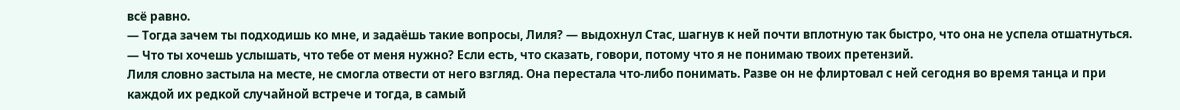всё равно.
— Тогда зачем ты подходишь ко мне, и задаёшь такие вопросы, Лиля? — выдохнул Стас, шагнув к ней почти вплотную так быстро, что она не успела отшатнуться. — Что ты хочешь услышать, что тебе от меня нужно? Если есть, что сказать, говори, потому что я не понимаю твоих претензий.
Лиля словно застыла на месте, не смогла отвести от него взгляд. Она перестала что-либо понимать. Разве он не флиртовал с ней сегодня во время танца и при каждой их редкой случайной встрече и тогда, в самый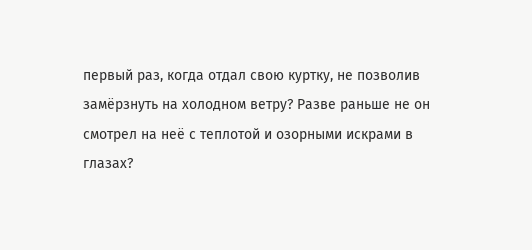первый раз, когда отдал свою куртку, не позволив замёрзнуть на холодном ветру? Разве раньше не он смотрел на неё с теплотой и озорными искрами в глазах?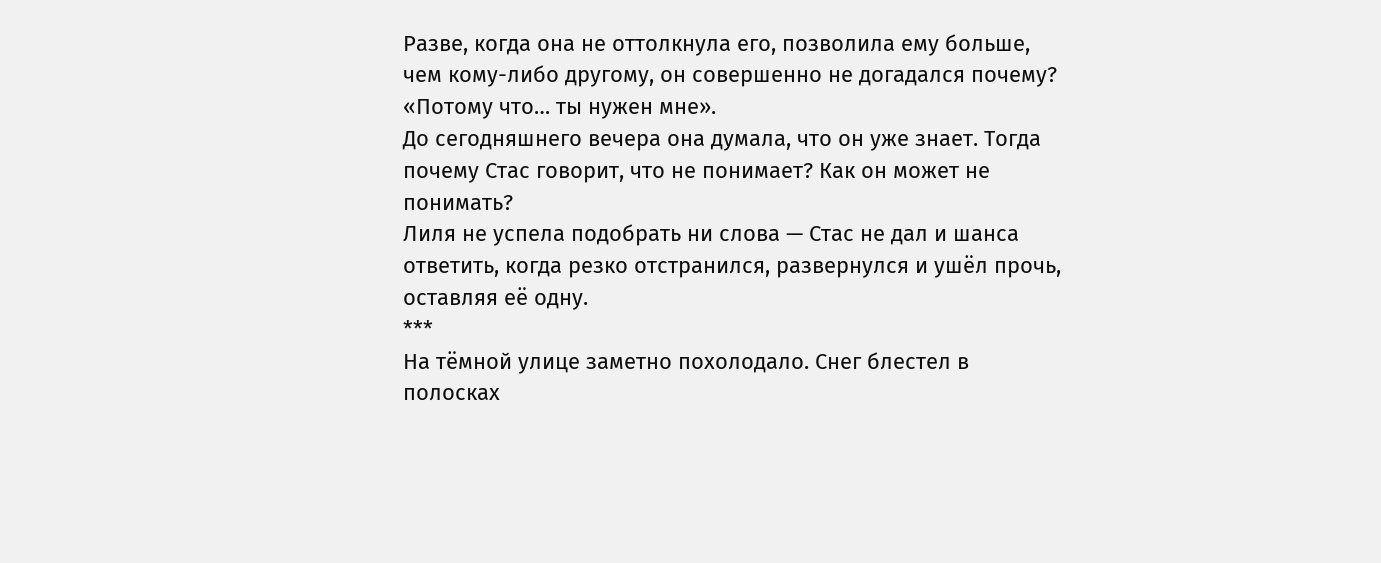Разве, когда она не оттолкнула его, позволила ему больше, чем кому-либо другому, он совершенно не догадался почему?
«Потому что… ты нужен мне».
До сегодняшнего вечера она думала, что он уже знает. Тогда почему Стас говорит, что не понимает? Как он может не понимать?
Лиля не успела подобрать ни слова — Стас не дал и шанса ответить, когда резко отстранился, развернулся и ушёл прочь, оставляя её одну.
***
На тёмной улице заметно похолодало. Снег блестел в полосках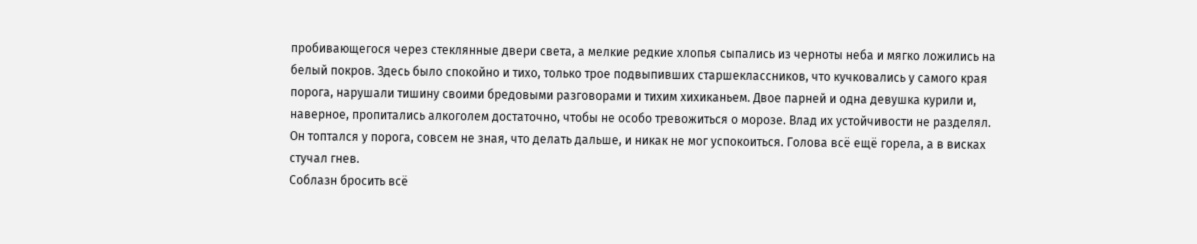пробивающегося через стеклянные двери света, а мелкие редкие хлопья сыпались из черноты неба и мягко ложились на белый покров. Здесь было спокойно и тихо, только трое подвыпивших старшеклассников, что кучковались у самого края порога, нарушали тишину своими бредовыми разговорами и тихим хихиканьем. Двое парней и одна девушка курили и, наверное, пропитались алкоголем достаточно, чтобы не особо тревожиться о морозе. Влад их устойчивости не разделял.
Он топтался у порога, совсем не зная, что делать дальше, и никак не мог успокоиться. Голова всё ещё горела, а в висках стучал гнев.
Соблазн бросить всё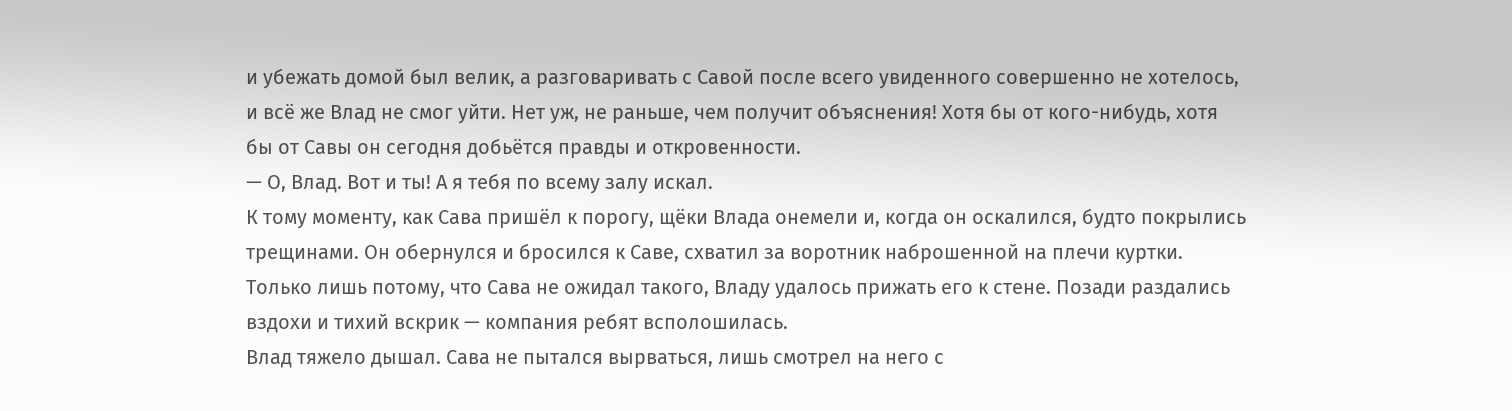и убежать домой был велик, а разговаривать с Савой после всего увиденного совершенно не хотелось, и всё же Влад не смог уйти. Нет уж, не раньше, чем получит объяснения! Хотя бы от кого-нибудь, хотя бы от Савы он сегодня добьётся правды и откровенности.
— О, Влад. Вот и ты! А я тебя по всему залу искал.
К тому моменту, как Сава пришёл к порогу, щёки Влада онемели и, когда он оскалился, будто покрылись трещинами. Он обернулся и бросился к Саве, схватил за воротник наброшенной на плечи куртки. Только лишь потому, что Сава не ожидал такого, Владу удалось прижать его к стене. Позади раздались вздохи и тихий вскрик — компания ребят всполошилась.
Влад тяжело дышал. Сава не пытался вырваться, лишь смотрел на него с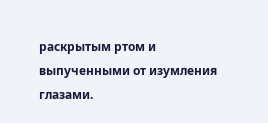раскрытым ртом и выпученными от изумления глазами.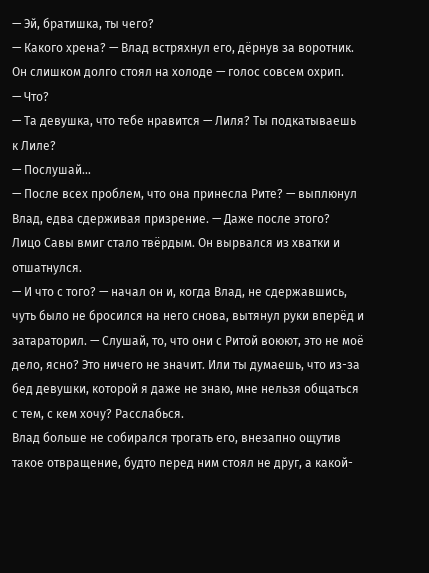— Эй, братишка, ты чего?
— Какого хрена? — Влад встряхнул его, дёрнув за воротник. Он слишком долго стоял на холоде — голос совсем охрип.
— Что?
— Та девушка, что тебе нравится — Лиля? Ты подкатываешь к Лиле?
— Послушай…
— После всех проблем, что она принесла Рите? — выплюнул Влад, едва сдерживая призрение. — Даже после этого?
Лицо Савы вмиг стало твёрдым. Он вырвался из хватки и отшатнулся.
— И что с того? — начал он и, когда Влад, не сдержавшись, чуть было не бросился на него снова, вытянул руки вперёд и затараторил. — Слушай, то, что они с Ритой воюют, это не моё дело, ясно? Это ничего не значит. Или ты думаешь, что из-за бед девушки, которой я даже не знаю, мне нельзя общаться с тем, с кем хочу? Расслабься.
Влад больше не собирался трогать его, внезапно ощутив такое отвращение, будто перед ним стоял не друг, а какой-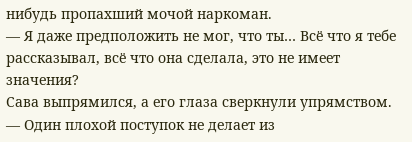нибудь пропахший мочой наркоман.
— Я даже предположить не мог, что ты… Всё что я тебе рассказывал, всё что она сделала, это не имеет значения?
Сава выпрямился, а его глаза сверкнули упрямством.
— Один плохой поступок не делает из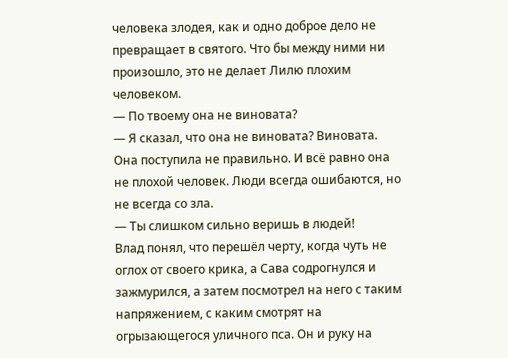человека злодея, как и одно доброе дело не превращает в святого. Что бы между ними ни произошло, это не делает Лилю плохим человеком.
— По твоему она не виновата?
— Я сказал, что она не виновата? Виновата. Она поступила не правильно. И всё равно она не плохой человек. Люди всегда ошибаются, но не всегда со зла.
— Ты слишком сильно веришь в людей!
Влад понял, что перешёл черту, когда чуть не оглох от своего крика, а Сава содрогнулся и зажмурился, а затем посмотрел на него с таким напряжением, с каким смотрят на огрызающегося уличного пса. Он и руку на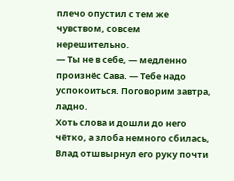плечо опустил с тем же чувством, совсем нерешительно.
— Ты не в себе, — медленно произнёс Сава. — Тебе надо успокоиться. Поговорим завтра, ладно.
Хоть слова и дошли до него чётко, а злоба немного сбилась, Влад отшвырнул его руку почти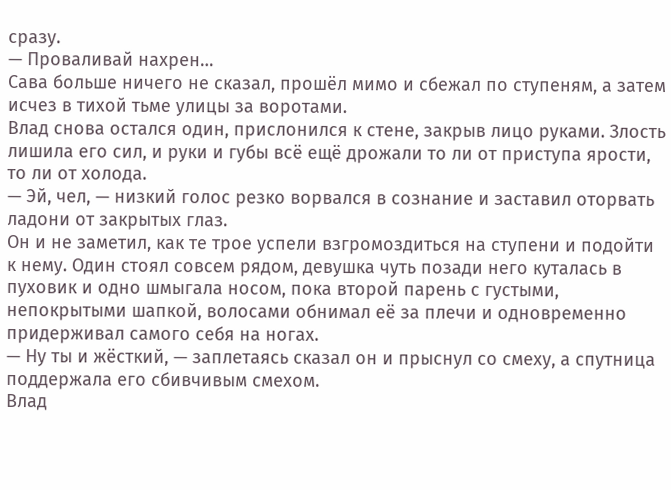сразу.
— Проваливай нахрен…
Сава больше ничего не сказал, прошёл мимо и сбежал по ступеням, а затем исчез в тихой тьме улицы за воротами.
Влад снова остался один, прислонился к стене, закрыв лицо руками. Злость лишила его сил, и руки и губы всё ещё дрожали то ли от приступа ярости, то ли от холода.
— Эй, чел, — низкий голос резко ворвался в сознание и заставил оторвать ладони от закрытых глаз.
Он и не заметил, как те трое успели взгромоздиться на ступени и подойти к нему. Один стоял совсем рядом, девушка чуть позади него куталась в пуховик и одно шмыгала носом, пока второй парень с густыми, непокрытыми шапкой, волосами обнимал её за плечи и одновременно придерживал самого себя на ногах.
— Ну ты и жёсткий, — заплетаясь сказал он и прыснул со смеху, а спутница поддержала его сбивчивым смехом.
Влад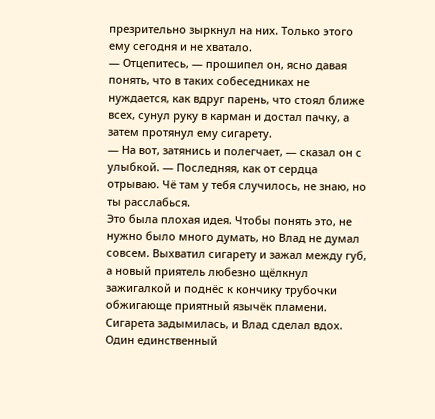презрительно зыркнул на них. Только этого ему сегодня и не хватало.
— Отцепитесь, — прошипел он, ясно давая понять, что в таких собеседниках не нуждается, как вдруг парень, что стоял ближе всех, сунул руку в карман и достал пачку, а затем протянул ему сигарету.
— На вот, затянись и полегчает, — сказал он с улыбкой. — Последняя, как от сердца отрываю. Чё там у тебя случилось, не знаю, но ты расслабься.
Это была плохая идея. Чтобы понять это, не нужно было много думать, но Влад не думал совсем. Выхватил сигарету и зажал между губ, а новый приятель любезно щёлкнул зажигалкой и поднёс к кончику трубочки обжигающе приятный язычёк пламени.
Сигарета задымилась, и Влад сделал вдох. Один единственный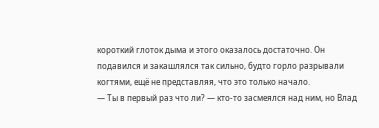короткий глоток дыма и этого оказалось достаточно. Он подавился и закашлялся так сильно, будто горло разрывали когтями, ещё не представляя, что это только начало.
— Ты в первый раз что ли? — кто-то засмеялся над ним, но Влад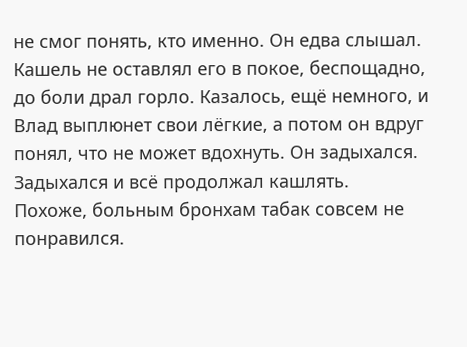не смог понять, кто именно. Он едва слышал.
Кашель не оставлял его в покое, беспощадно, до боли драл горло. Казалось, ещё немного, и Влад выплюнет свои лёгкие, а потом он вдруг понял, что не может вдохнуть. Он задыхался. Задыхался и всё продолжал кашлять.
Похоже, больным бронхам табак совсем не понравился.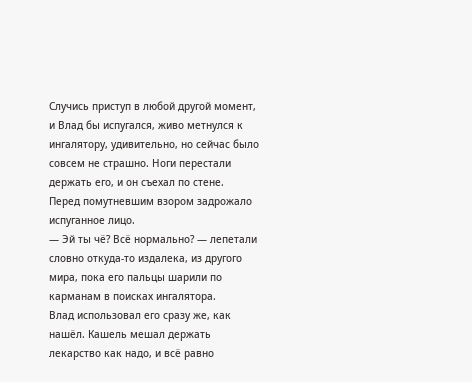Случись приступ в любой другой момент, и Влад бы испугался, живо метнулся к ингалятору, удивительно, но сейчас было совсем не страшно. Ноги перестали держать его, и он съехал по стене.
Перед помутневшим взором задрожало испуганное лицо.
— Эй ты чё? Всё нормально? — лепетали словно откуда-то издалека, из другого мира, пока его пальцы шарили по карманам в поисках ингалятора.
Влад использовал его сразу же, как нашёл. Кашель мешал держать лекарство как надо, и всё равно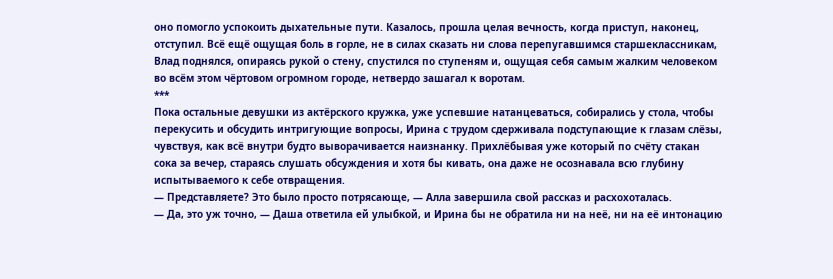оно помогло успокоить дыхательные пути. Казалось, прошла целая вечность, когда приступ, наконец, отступил. Всё ещё ощущая боль в горле, не в силах сказать ни слова перепугавшимся старшеклассникам, Влад поднялся, опираясь рукой о стену, спустился по ступеням и, ощущая себя самым жалким человеком во всём этом чёртовом огромном городе, нетвердо зашагал к воротам.
***
Пока остальные девушки из актёрского кружка, уже успевшие натанцеваться, собирались у стола, чтобы перекусить и обсудить интригующие вопросы, Ирина с трудом сдерживала подступающие к глазам слёзы, чувствуя, как всё внутри будто выворачивается наизнанку. Прихлёбывая уже который по счёту стакан сока за вечер, стараясь слушать обсуждения и хотя бы кивать, она даже не осознавала всю глубину испытываемого к себе отвращения.
— Представляете? Это было просто потрясающе, — Алла завершила свой рассказ и расхохоталась.
— Да, это уж точно, — Даша ответила ей улыбкой, и Ирина бы не обратила ни на неё, ни на её интонацию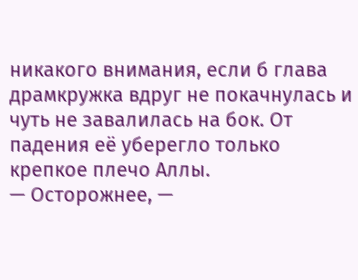никакого внимания, если б глава драмкружка вдруг не покачнулась и чуть не завалилась на бок. От падения её уберегло только крепкое плечо Аллы.
— Осторожнее, —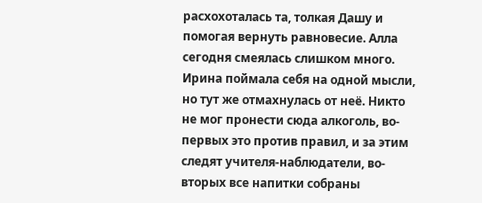расхохоталась та, толкая Дашу и помогая вернуть равновесие. Алла сегодня смеялась слишком много.
Ирина поймала себя на одной мысли, но тут же отмахнулась от неё. Никто не мог пронести сюда алкоголь, во-первых это против правил, и за этим следят учителя-наблюдатели, во-вторых все напитки собраны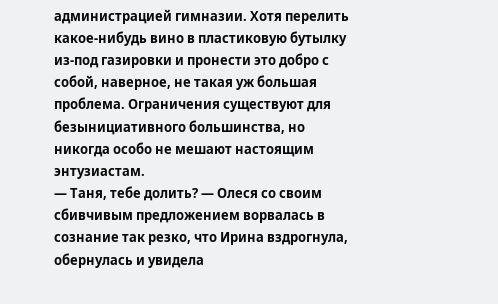администрацией гимназии. Хотя перелить какое-нибудь вино в пластиковую бутылку из-под газировки и пронести это добро с собой, наверное, не такая уж большая проблема. Ограничения существуют для безынициативного большинства, но никогда особо не мешают настоящим энтузиастам.
— Таня, тебе долить? — Олеся со своим сбивчивым предложением ворвалась в сознание так резко, что Ирина вздрогнула, обернулась и увидела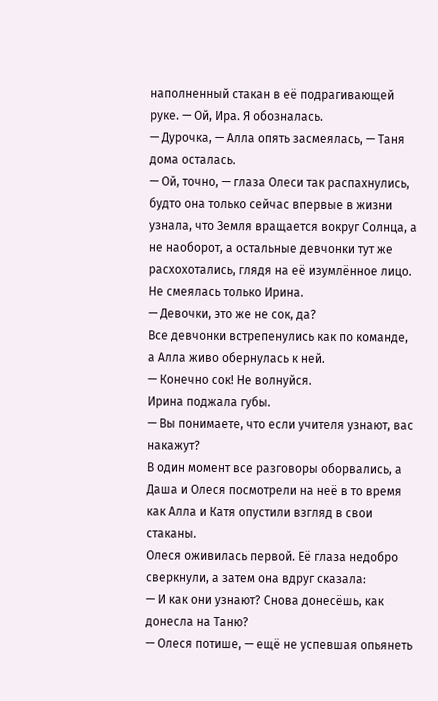наполненный стакан в её подрагивающей руке. — Ой, Ира. Я обозналась.
— Дурочка, — Алла опять засмеялась, — Таня дома осталась.
— Ой, точно, — глаза Олеси так распахнулись, будто она только сейчас впервые в жизни узнала, что Земля вращается вокруг Солнца, а не наоборот, а остальные девчонки тут же расхохотались, глядя на её изумлённое лицо.
Не смеялась только Ирина.
— Девочки, это же не сок, да?
Все девчонки встрепенулись как по команде, а Алла живо обернулась к ней.
— Конечно сок! Не волнуйся.
Ирина поджала губы.
— Вы понимаете, что если учителя узнают, вас накажут?
В один момент все разговоры оборвались, а Даша и Олеся посмотрели на неё в то время как Алла и Катя опустили взгляд в свои стаканы.
Олеся оживилась первой. Её глаза недобро сверкнули, а затем она вдруг сказала:
— И как они узнают? Снова донесёшь, как донесла на Таню?
— Олеся потише, — ещё не успевшая опьянеть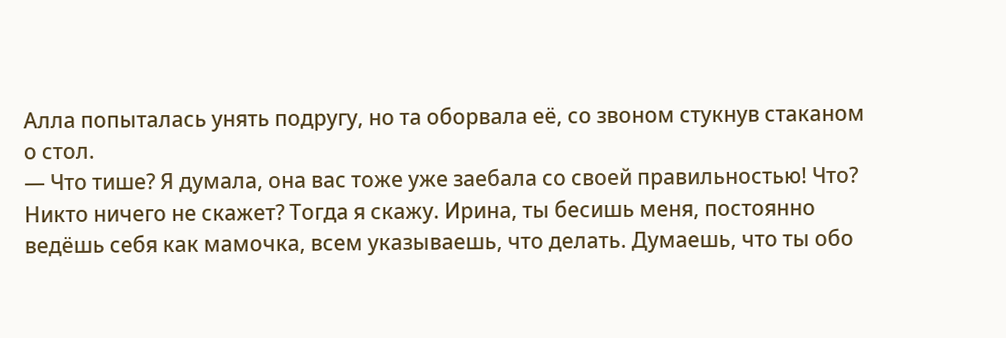Алла попыталась унять подругу, но та оборвала её, со звоном стукнув стаканом о стол.
— Что тише? Я думала, она вас тоже уже заебала со своей правильностью! Что? Никто ничего не скажет? Тогда я скажу. Ирина, ты бесишь меня, постоянно ведёшь себя как мамочка, всем указываешь, что делать. Думаешь, что ты обо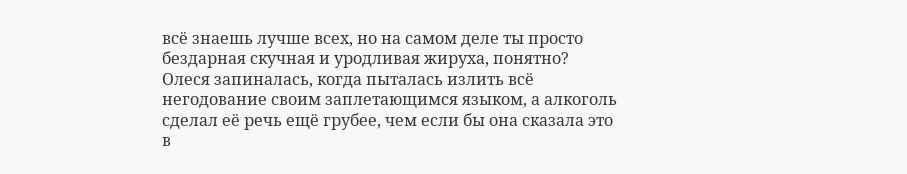всё знаешь лучше всех, но на самом деле ты просто бездарная скучная и уродливая жируха, понятно?
Олеся запиналась, когда пыталась излить всё негодование своим заплетающимся языком, а алкоголь сделал её речь ещё грубее, чем если бы она сказала это в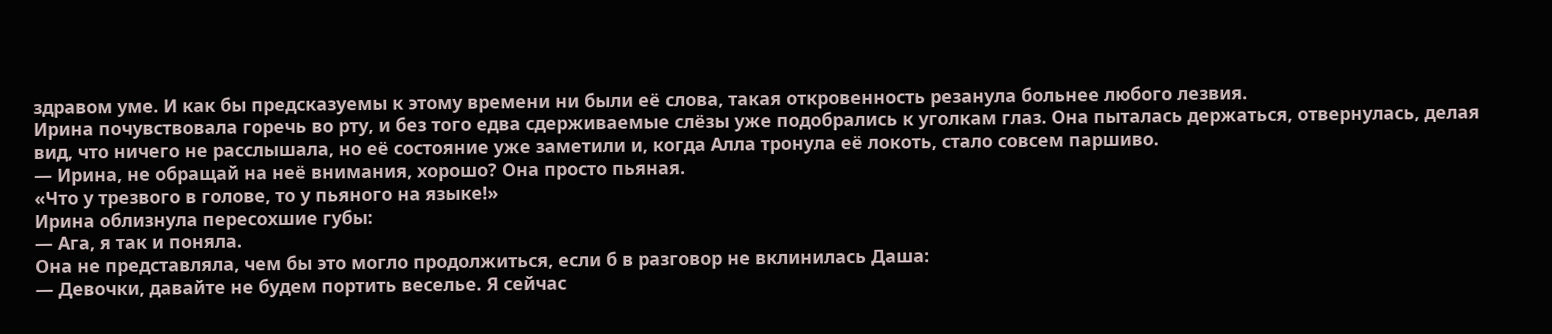здравом уме. И как бы предсказуемы к этому времени ни были её слова, такая откровенность резанула больнее любого лезвия.
Ирина почувствовала горечь во рту, и без того едва сдерживаемые слёзы уже подобрались к уголкам глаз. Она пыталась держаться, отвернулась, делая вид, что ничего не расслышала, но её состояние уже заметили и, когда Алла тронула её локоть, стало совсем паршиво.
— Ирина, не обращай на неё внимания, хорошо? Она просто пьяная.
«Что у трезвого в голове, то у пьяного на языке!»
Ирина облизнула пересохшие губы:
— Ага, я так и поняла.
Она не представляла, чем бы это могло продолжиться, если б в разговор не вклинилась Даша:
— Девочки, давайте не будем портить веселье. Я сейчас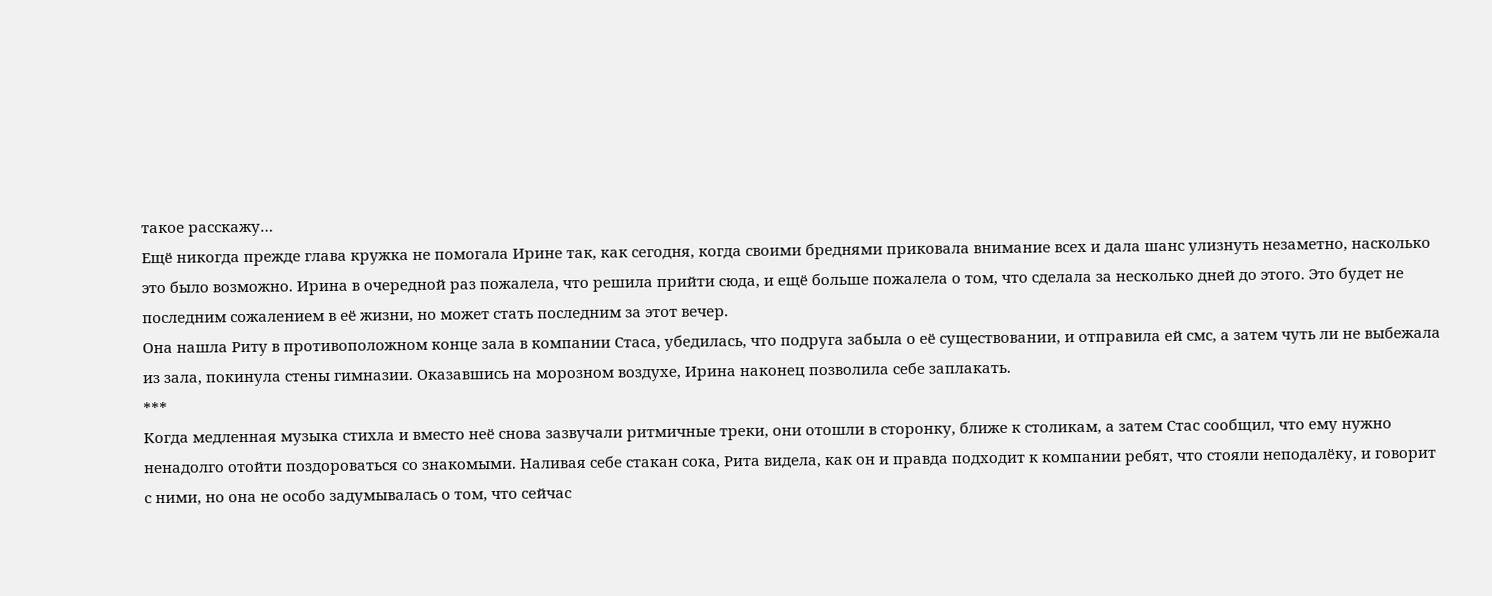такое расскажу…
Ещё никогда прежде глава кружка не помогала Ирине так, как сегодня, когда своими бреднями приковала внимание всех и дала шанс улизнуть незаметно, насколько это было возможно. Ирина в очередной раз пожалела, что решила прийти сюда, и ещё больше пожалела о том, что сделала за несколько дней до этого. Это будет не последним сожалением в её жизни, но может стать последним за этот вечер.
Она нашла Риту в противоположном конце зала в компании Стаса, убедилась, что подруга забыла о её существовании, и отправила ей смс, а затем чуть ли не выбежала из зала, покинула стены гимназии. Оказавшись на морозном воздухе, Ирина наконец позволила себе заплакать.
***
Когда медленная музыка стихла и вместо неё снова зазвучали ритмичные треки, они отошли в сторонку, ближе к столикам, а затем Стас сообщил, что ему нужно ненадолго отойти поздороваться со знакомыми. Наливая себе стакан сока, Рита видела, как он и правда подходит к компании ребят, что стояли неподалёку, и говорит с ними, но она не особо задумывалась о том, что сейчас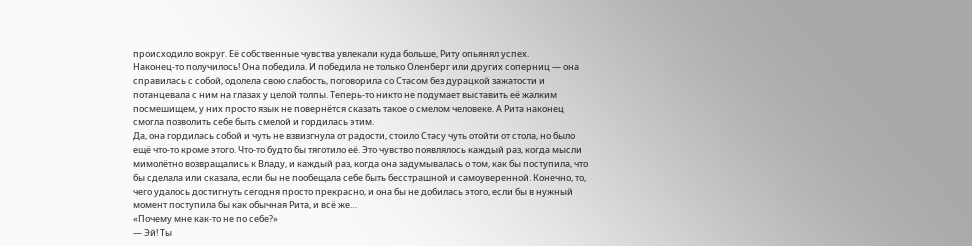происходило вокруг. Её собственные чувства увлекали куда больше, Риту опьянял успех.
Наконец-то получилось! Она победила. И победила не только Оленберг или других соперниц — она справилась с собой, одолела свою слабость, поговорила со Стасом без дурацкой зажатости и потанцевала с ним на глазах у целой толпы. Теперь-то никто не подумает выставить её жалким посмешищем, у них просто язык не повернётся сказать такое о смелом человеке. А Рита наконец смогла позволить себе быть смелой и гордилась этим.
Да, она гордилась собой и чуть не взвизгнула от радости, стоило Стасу чуть отойти от стола, но было ещё что-то кроме этого. Что-то будто бы тяготило её. Это чувство появлялось каждый раз, когда мысли мимолётно возвращались к Владу, и каждый раз, когда она задумывалась о том, как бы поступила, что бы сделала или сказала, если бы не пообещала себе быть бесстрашной и самоуверенной. Конечно, то, чего удалось достигнуть сегодня просто прекрасно, и она бы не добилась этого, если бы в нужный момент поступила бы как обычная Рита, и всё же…
«Почему мне как-то не по себе?»
— Эй! Ты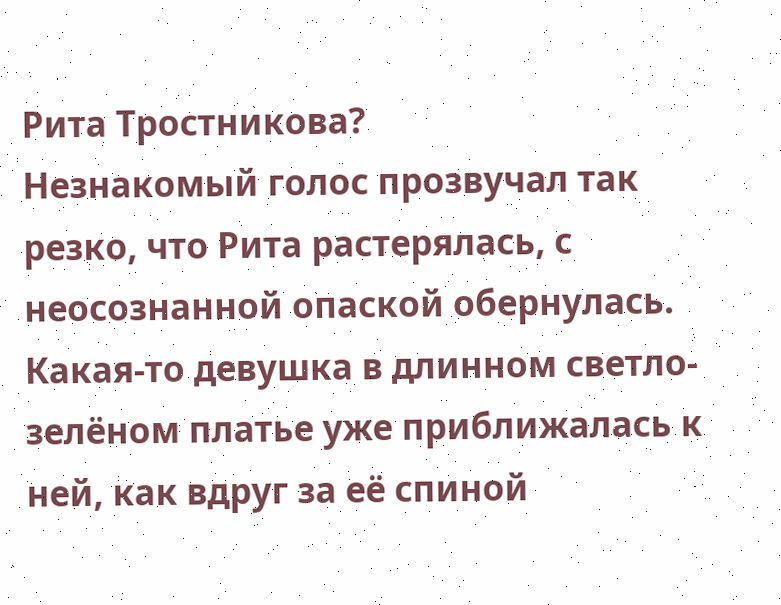Рита Тростникова?
Незнакомый голос прозвучал так резко, что Рита растерялась, с неосознанной опаской обернулась. Какая-то девушка в длинном светло-зелёном платье уже приближалась к ней, как вдруг за её спиной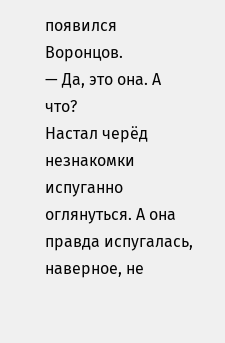появился Воронцов.
— Да, это она. А что?
Настал черёд незнакомки испуганно оглянуться. А она правда испугалась, наверное, не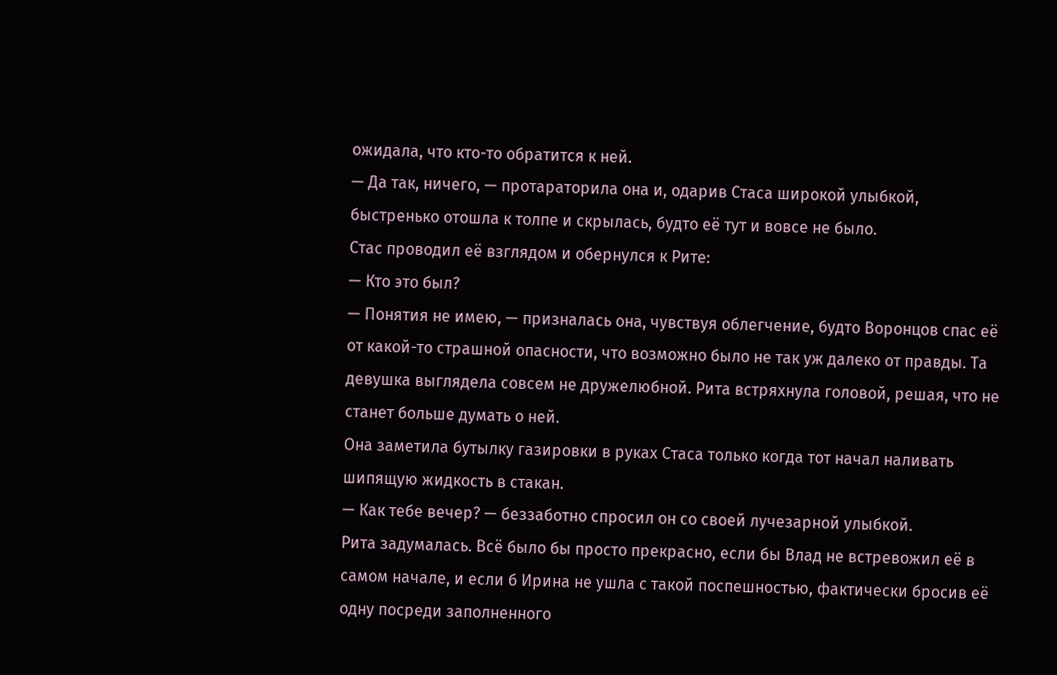ожидала, что кто-то обратится к ней.
— Да так, ничего, — протараторила она и, одарив Стаса широкой улыбкой, быстренько отошла к толпе и скрылась, будто её тут и вовсе не было.
Стас проводил её взглядом и обернулся к Рите:
— Кто это был?
— Понятия не имею, — призналась она, чувствуя облегчение, будто Воронцов спас её от какой-то страшной опасности, что возможно было не так уж далеко от правды. Та девушка выглядела совсем не дружелюбной. Рита встряхнула головой, решая, что не станет больше думать о ней.
Она заметила бутылку газировки в руках Стаса только когда тот начал наливать шипящую жидкость в стакан.
— Как тебе вечер? — беззаботно спросил он со своей лучезарной улыбкой.
Рита задумалась. Всё было бы просто прекрасно, если бы Влад не встревожил её в самом начале, и если б Ирина не ушла с такой поспешностью, фактически бросив её одну посреди заполненного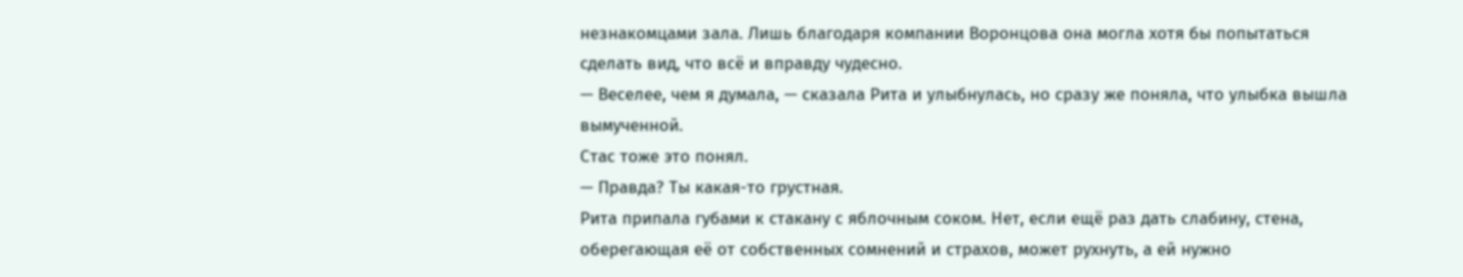незнакомцами зала. Лишь благодаря компании Воронцова она могла хотя бы попытаться сделать вид, что всё и вправду чудесно.
— Веселее, чем я думала, — сказала Рита и улыбнулась, но сразу же поняла, что улыбка вышла вымученной.
Стас тоже это понял.
— Правда? Ты какая-то грустная.
Рита припала губами к стакану с яблочным соком. Нет, если ещё раз дать слабину, стена, оберегающая её от собственных сомнений и страхов, может рухнуть, а ей нужно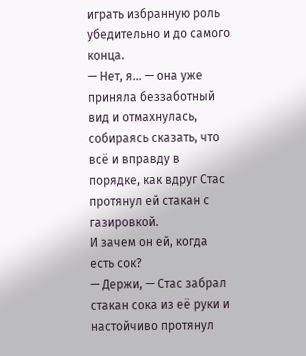играть избранную роль убедительно и до самого конца.
— Нет, я… — она уже приняла беззаботный вид и отмахнулась, собираясь сказать, что всё и вправду в порядке, как вдруг Стас протянул ей стакан с газировкой.
И зачем он ей, когда есть сок?
— Держи, — Стас забрал стакан сока из её руки и настойчиво протянул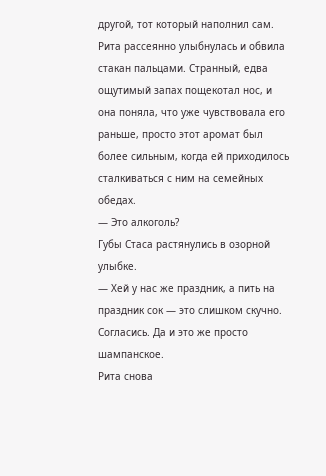другой, тот который наполнил сам.
Рита рассеянно улыбнулась и обвила стакан пальцами. Странный, едва ощутимый запах пощекотал нос, и она поняла, что уже чувствовала его раньше, просто этот аромат был более сильным, когда ей приходилось сталкиваться с ним на семейных обедах.
— Это алкоголь?
Губы Стаса растянулись в озорной улыбке.
— Хей у нас же праздник, а пить на праздник сок — это слишком скучно. Согласись. Да и это же просто шампанское.
Рита снова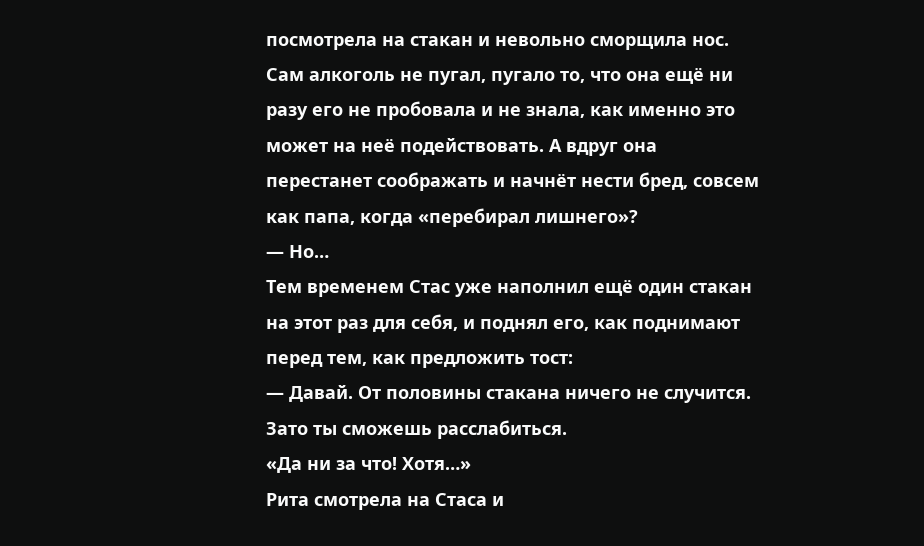посмотрела на стакан и невольно сморщила нос. Сам алкоголь не пугал, пугало то, что она ещё ни разу его не пробовала и не знала, как именно это может на неё подействовать. А вдруг она перестанет соображать и начнёт нести бред, совсем как папа, когда «перебирал лишнего»?
— Но…
Тем временем Стас уже наполнил ещё один стакан на этот раз для себя, и поднял его, как поднимают перед тем, как предложить тост:
— Давай. От половины стакана ничего не случится. Зато ты сможешь расслабиться.
«Да ни за что! Хотя…»
Рита смотрела на Стаса и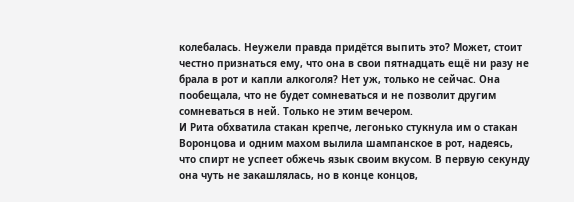колебалась. Неужели правда придётся выпить это? Может, стоит честно признаться ему, что она в свои пятнадцать ещё ни разу не брала в рот и капли алкоголя? Нет уж, только не сейчас. Она пообещала, что не будет сомневаться и не позволит другим сомневаться в ней. Только не этим вечером.
И Рита обхватила стакан крепче, легонько стукнула им о стакан Воронцова и одним махом вылила шампанское в рот, надеясь, что спирт не успеет обжечь язык своим вкусом. В первую секунду она чуть не закашлялась, но в конце концов,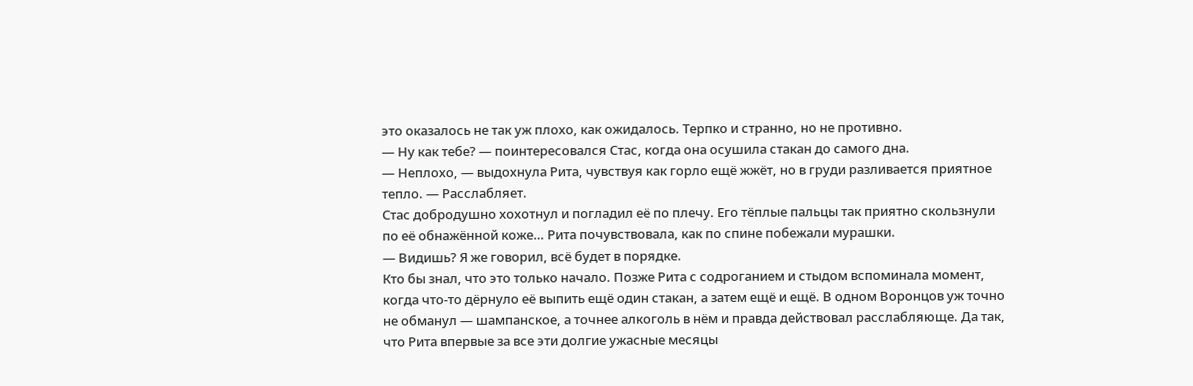это оказалось не так уж плохо, как ожидалось. Терпко и странно, но не противно.
— Ну как тебе? — поинтересовался Стас, когда она осушила стакан до самого дна.
— Неплохо, — выдохнула Рита, чувствуя как горло ещё жжёт, но в груди разливается приятное тепло. — Расслабляет.
Стас добродушно хохотнул и погладил её по плечу. Его тёплые пальцы так приятно скользнули по её обнажённой коже… Рита почувствовала, как по спине побежали мурашки.
— Видишь? Я же говорил, всё будет в порядке.
Кто бы знал, что это только начало. Позже Рита с содроганием и стыдом вспоминала момент, когда что-то дёрнуло её выпить ещё один стакан, а затем ещё и ещё. В одном Воронцов уж точно не обманул — шампанское, а точнее алкоголь в нём и правда действовал расслабляюще. Да так, что Рита впервые за все эти долгие ужасные месяцы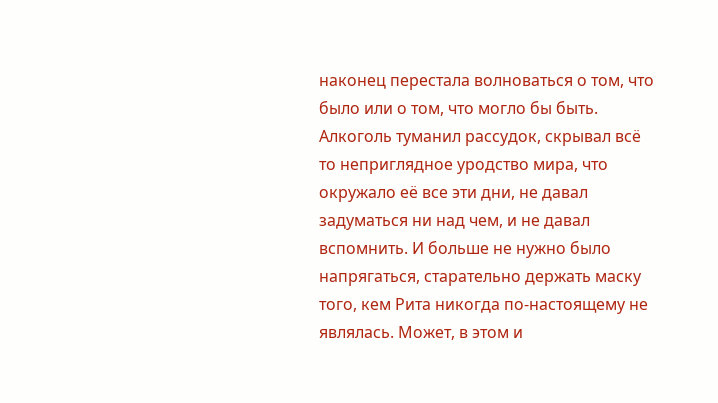наконец перестала волноваться о том, что было или о том, что могло бы быть. Алкоголь туманил рассудок, скрывал всё то неприглядное уродство мира, что окружало её все эти дни, не давал задуматься ни над чем, и не давал вспомнить. И больше не нужно было напрягаться, старательно держать маску того, кем Рита никогда по-настоящему не являлась. Может, в этом и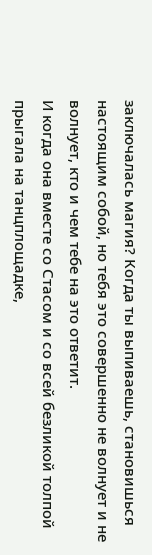заключалась магия? Когда ты выпиваешь, становишься настоящим собой, но тебя это совершенно не волнует и не волнует, кто и чем тебе на это ответит.
И когда она вместе со Стасом и со всей безликой толпой прыгала на танцплощадке,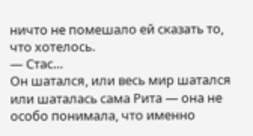ничто не помешало ей сказать то, что хотелось.
— Стас…
Он шатался, или весь мир шатался или шаталась сама Рита — она не особо понимала, что именно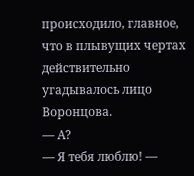происходило, главное, что в плывущих чертах действительно угадывалось лицо Воронцова.
— А?
— Я тебя люблю! —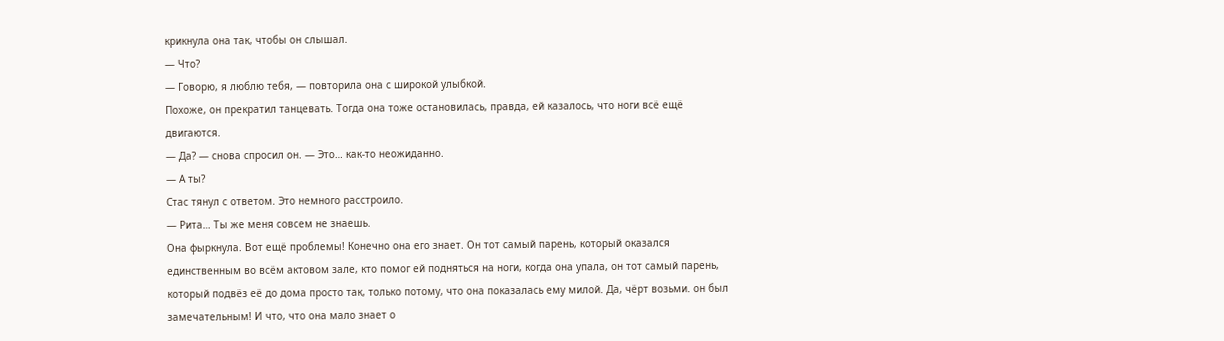крикнула она так, чтобы он слышал.
— Что?
— Говорю, я люблю тебя, — повторила она с широкой улыбкой.
Похоже, он прекратил танцевать. Тогда она тоже остановилась, правда, ей казалось, что ноги всё ещё двигаются.
— Да? — снова спросил он. — Это… как-то неожиданно.
— А ты?
Стас тянул с ответом. Это немного расстроило.
— Рита… Ты же меня совсем не знаешь.
Она фыркнула. Вот ещё проблемы! Конечно она его знает. Он тот самый парень, который оказался единственным во всём актовом зале, кто помог ей подняться на ноги, когда она упала, он тот самый парень, который подвёз её до дома просто так, только потому, что она показалась ему милой. Да, чёрт возьми. он был замечательным! И что, что она мало знает о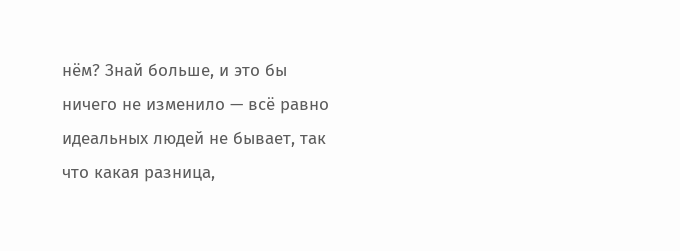нём? Знай больше, и это бы ничего не изменило — всё равно идеальных людей не бывает, так что какая разница,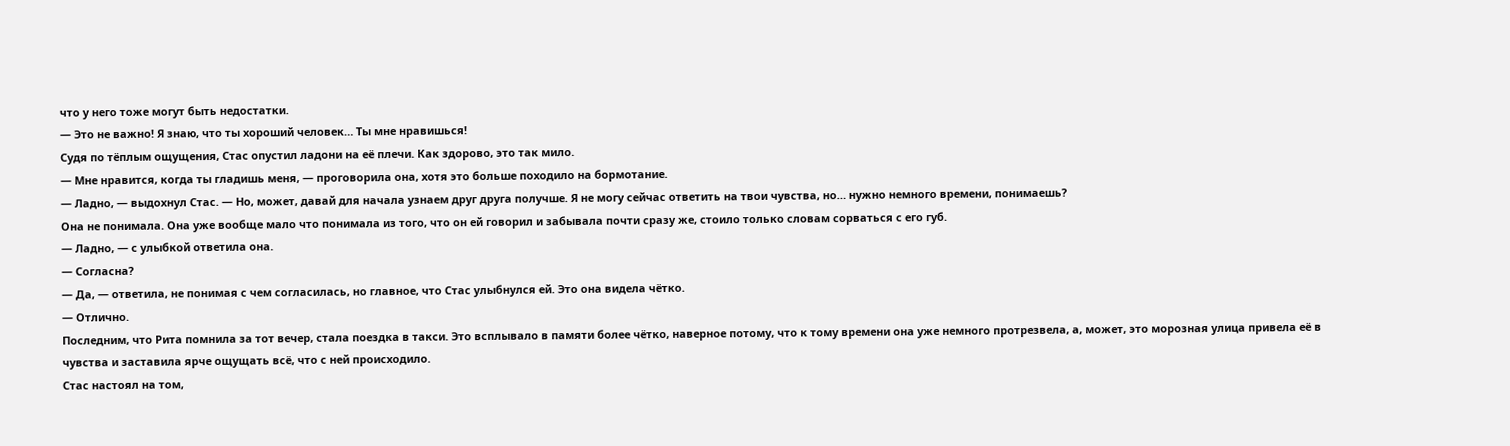что у него тоже могут быть недостатки.
— Это не важно! Я знаю, что ты хороший человек… Ты мне нравишься!
Судя по тёплым ощущения, Стас опустил ладони на её плечи. Как здорово, это так мило.
— Мне нравится, когда ты гладишь меня, — проговорила она, хотя это больше походило на бормотание.
— Ладно, — выдохнул Стас. — Но, может, давай для начала узнаем друг друга получше. Я не могу сейчас ответить на твои чувства, но… нужно немного времени, понимаешь?
Она не понимала. Она уже вообще мало что понимала из того, что он ей говорил и забывала почти сразу же, стоило только словам сорваться с его губ.
— Ладно, — с улыбкой ответила она.
— Согласна?
— Да, — ответила, не понимая с чем согласилась, но главное, что Стас улыбнулся ей. Это она видела чётко.
— Отлично.
Последним, что Рита помнила за тот вечер, стала поездка в такси. Это всплывало в памяти более чётко, наверное потому, что к тому времени она уже немного протрезвела, а, может, это морозная улица привела её в чувства и заставила ярче ощущать всё, что с ней происходило.
Стас настоял на том,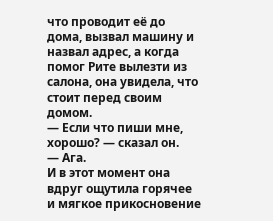что проводит её до дома, вызвал машину и назвал адрес, а когда помог Рите вылезти из салона, она увидела, что стоит перед своим домом.
— Если что пиши мне, хорошо? — сказал он.
— Ага.
И в этот момент она вдруг ощутила горячее и мягкое прикосновение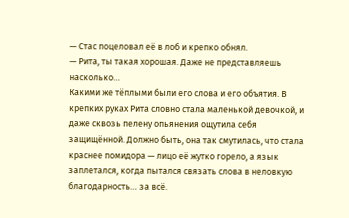— Стас поцеловал её в лоб и крепко обнял.
— Рита, ты такая хорошая. Даже не представляешь насколько…
Какими же тёплыми были его слова и его объятия. В крепких руках Рита словно стала маленькой девочкой, и даже сквозь пелену опьянения ощутила себя защищённой. Должно быть, она так смутилась, что стала краснее помидора — лицо её жутко горело, а язык заплетался, когда пытался связать слова в неловкую благодарность… за всё.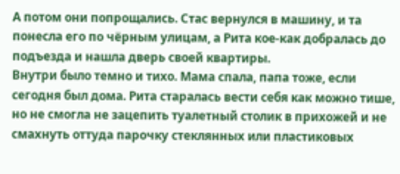А потом они попрощались. Стас вернулся в машину, и та понесла его по чёрным улицам, а Рита кое-как добралась до подъезда и нашла дверь своей квартиры.
Внутри было темно и тихо. Мама спала, папа тоже, если сегодня был дома. Рита старалась вести себя как можно тише, но не смогла не зацепить туалетный столик в прихожей и не смахнуть оттуда парочку стеклянных или пластиковых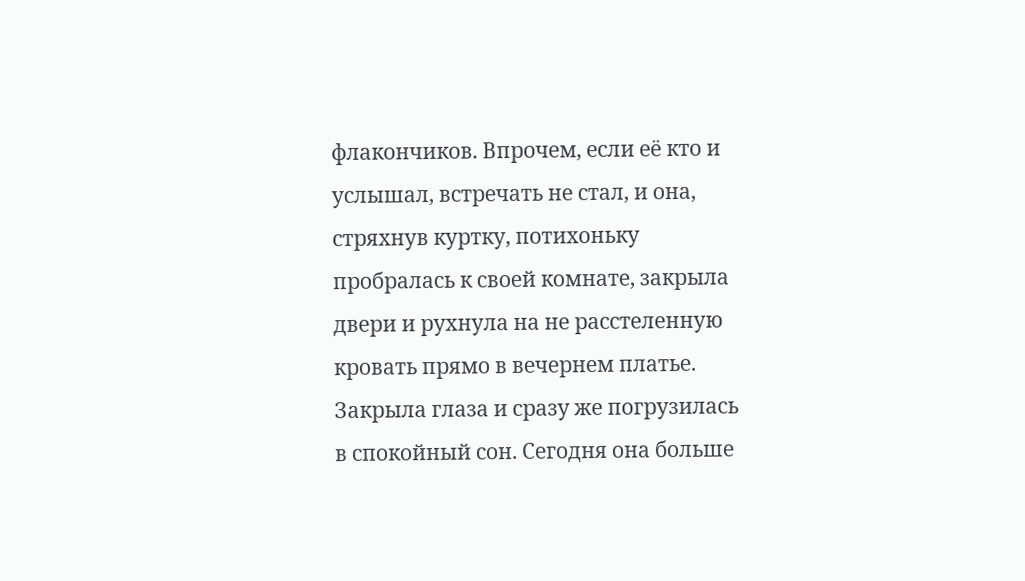флакончиков. Впрочем, если её кто и услышал, встречать не стал, и она, стряхнув куртку, потихоньку пробралась к своей комнате, закрыла двери и рухнула на не расстеленную кровать прямо в вечернем платье.
Закрыла глаза и сразу же погрузилась в спокойный сон. Сегодня она больше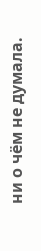ни о чём не думала.